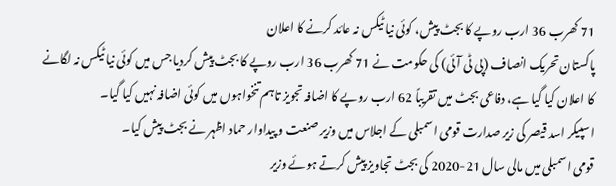71 کھرب 36 ارب روپے کا بجٹ پیش، کوئی نیا ٹیکس نہ عائد کرنے کا اعلان
پاکستان تحریک انصاف (پی ٹی آئی) کی حکومت نے 71 کھرب 36 ارب روپے کا بجٹ پیش کردیا جس میں کوئی نیا ٹیکس نہ لگانے کا اعلان کیا گیا ہے، دفاعی بجٹ میں تقریباً 62 ارب روپے کا اضافہ تجویز تاہم تنخواہوں میں کوئی اضافہ نہیں کیا گیا۔
اسپیکر اسد قیصر کی زیر صدارت قومی اسمبلی کے اجلاس میں وزیر صنعت و پیداوار حماد اظہر نے بجٹ پیش کیا۔
قومی اسمبلی میں مالی سال 21-2020 کی بجٹ تجاویز پیش کرتے ہوئے وزیر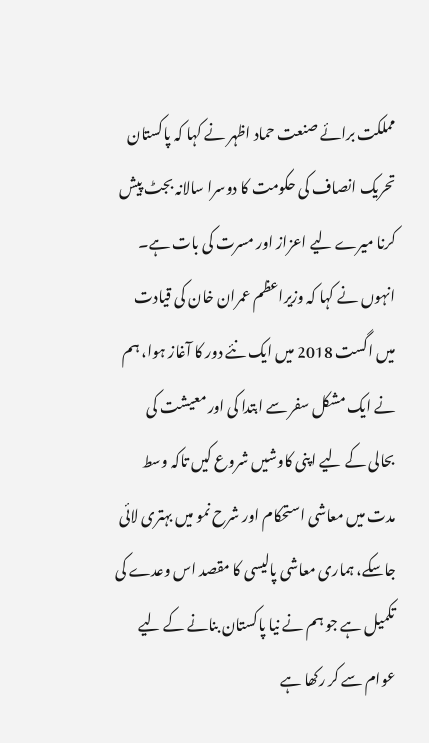مملکت برائے صنعت حماد اظہر نے کہا کہ پاکستان تحریک انصاف کی حکومت کا دوسرا سالانہ بجٹ پیش کرنا میرے لیے اعزاز اور مسرت کی بات ہے۔
انہوں نے کہا کہ وزیراعظم عمران خان کی قیادت میں اگست 2018 میں ایک نئے دور کا آغاز ہوا، ہم نے ایک مشکل سفر سے ابتدا کی اور معیشت کی بحالی کے لیے اپنی کاوشیں شروع کیں تاکہ وسط مدت میں معاشی استحکام اور شرح نمو میں بہتری لائی جاسکے، ہماری معاشی پالیسی کا مقصد اس وعدے کی تکمیل ہے جو ہم نے نیا پاکستان بنانے کے لیے عوام سے کر رکھا ہے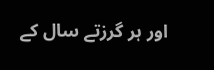اور ہر گرزتے سال کے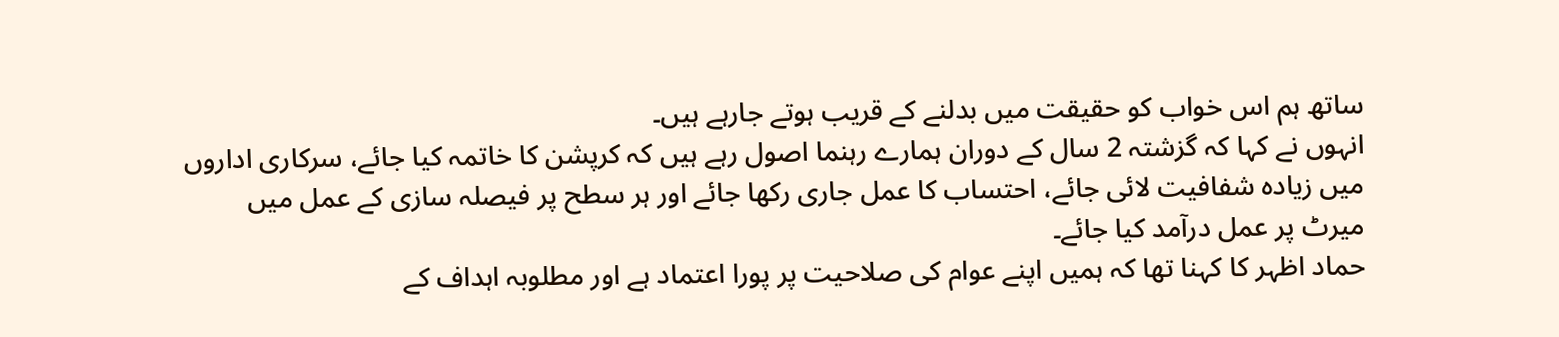ساتھ ہم اس خواب کو حقیقت میں بدلنے کے قریب ہوتے جارہے ہیں۔
انہوں نے کہا کہ گزشتہ 2 سال کے دوران ہمارے رہنما اصول رہے ہیں کہ کرپشن کا خاتمہ کیا جائے، سرکاری اداروں میں زیادہ شفافیت لائی جائے، احتساب کا عمل جاری رکھا جائے اور ہر سطح پر فیصلہ سازی کے عمل میں میرٹ پر عمل درآمد کیا جائے۔
حماد اظہر کا کہنا تھا کہ ہمیں اپنے عوام کی صلاحیت پر پورا اعتماد ہے اور مطلوبہ اہداف کے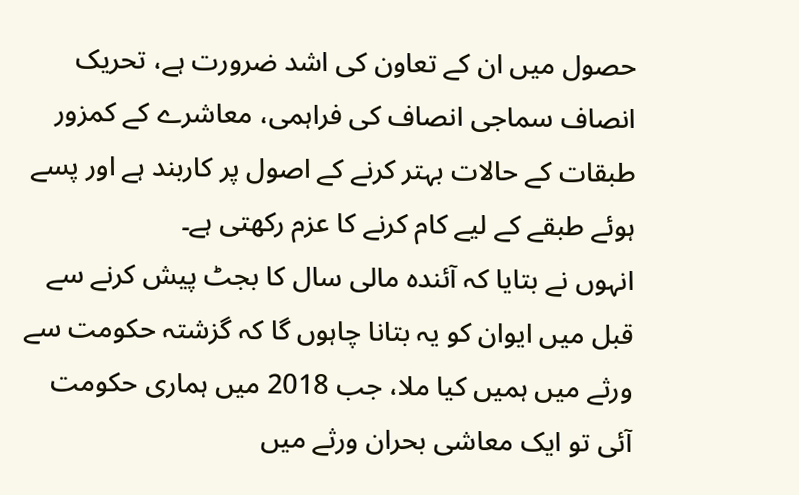حصول میں ان کے تعاون کی اشد ضرورت ہے، تحریک انصاف سماجی انصاف کی فراہمی، معاشرے کے کمزور طبقات کے حالات بہتر کرنے کے اصول پر کاربند ہے اور پسے ہوئے طبقے کے لیے کام کرنے کا عزم رکھتی ہے۔
انہوں نے بتایا کہ آئندہ مالی سال کا بجٹ پیش کرنے سے قبل میں ایوان کو یہ بتانا چاہوں گا کہ گزشتہ حکومت سے ورثے میں ہمیں کیا ملا، جب 2018 میں ہماری حکومت آئی تو ایک معاشی بحران ورثے میں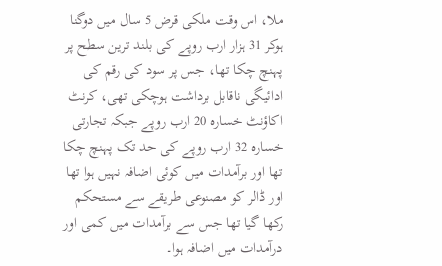ملا، اس وقت ملکی قرض 5 سال میں دوگنا ہوکر 31 ہزار ارب روپے کی بلند ترین سطح پر پہنچ چکا تھا، جس پر سود کی رقم کی ادائیگی ناقابل برداشت ہوچکی تھی، کرنٹ اکاؤنٹ خسارہ 20 ارب روپے جبکہ تجارتی خسارہ 32 ارب روپے کی حد تک پہنچ چکا تھا اور برآمدات میں کوئی اضافہ نہیں ہوا تھا اور ڈالر کو مصنوعی طریقے سے مستحکم رکھا گیا تھا جس سے برآمدات میں کمی اور درآمدات میں اضافہ ہوا۔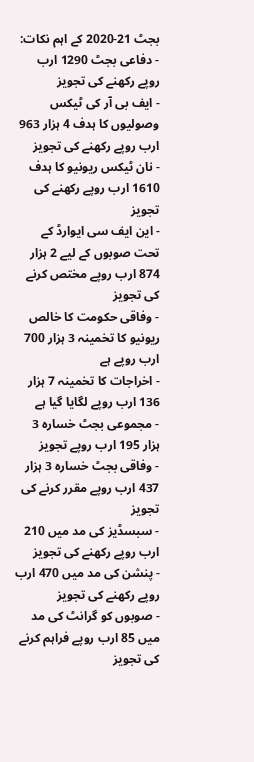بجٹ 21-2020 کے اہم نکات:
- دفاعی بجٹ 1290 ارب روپے رکھنے کی تجویز
- ایف بی آر کی ٹیکس وصولیوں کا ہدف 4 ہزار 963 ارب روپے رکھنے کی تجویز
- نان ٹیکس ریونیو کا ہدف 1610 ارب روپے رکھنے کی تجویز
- این ایف سی ایوارڈ کے تحت صوبوں کے لیے 2 ہزار 874 ارب روپے مختص کرنے کی تجویز
- وفاقی حکومت کا خالص ریونیو کا تخمینہ 3 ہزار 700 ارب روپے ہے
- اخراجات کا تخمینہ 7 ہزار 136 ارب روپے لگایا گیا ہے
- مجموعی بجٹ خسارہ 3 ہزار 195 ارب روپے تجویز
- وفاقی بجٹ خسارہ 3 ہزار 437 ارب روپے مقرر کرنے کی تجویز
- سبسڈیز کی مد میں 210 ارب روپے رکھنے کی تجویز
- پنشن کی مد میں 470 ارب روپے رکھنے کی تجویز
- صوبوں کو گرانٹ کی مد میں 85 ارب روپے فراہم کرنے کی تجویز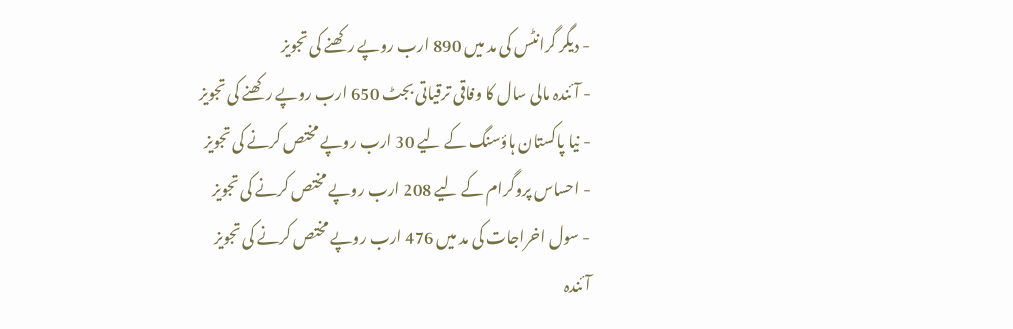- دیگر گرانٹس کی مد میں 890 ارب روپے رکھنے کی تجویز
- آئندہ مالی سال کا وفاقی ترقیاتی بجٹ 650 ارب روپے رکھنے کی تجویز
- نیا پاکستان ہاؤسنگ کے لیے 30 ارب روپے مختص کرنے کی تجویز
- احساس پروگرام کے لیے 208 ارب روپے مختص کرنے کی تجویز
- سول اخراجات کی مد میں 476 ارب روپے مختص کرنے کی تجویز
آئندہ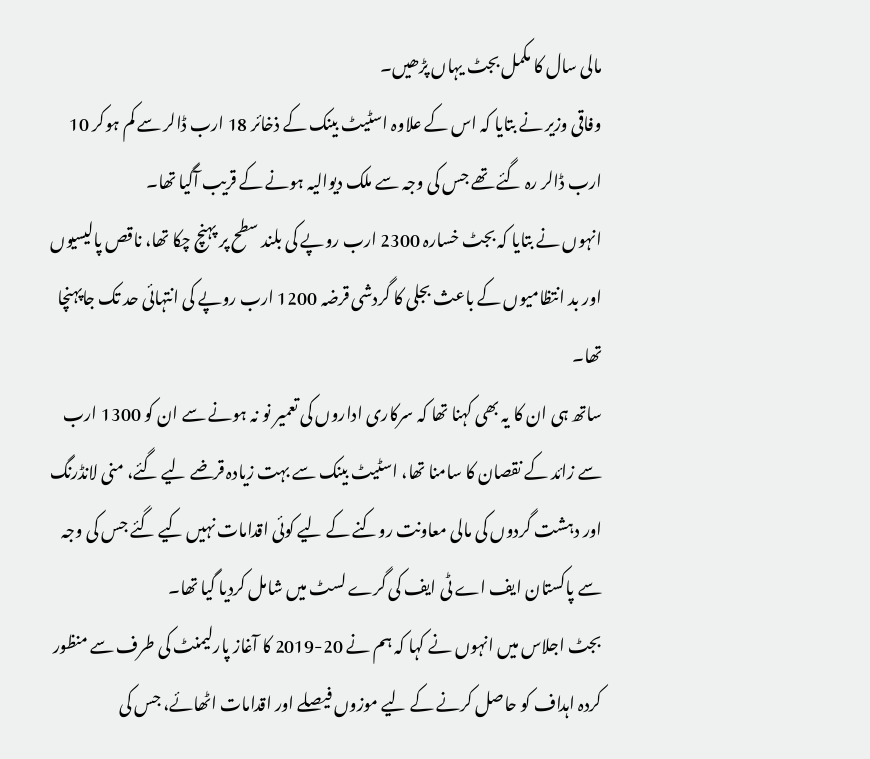مالی سال کا مکمل بجٹ یہاں پڑھیں۔
وفاقی وزیر نے بتایا کہ اس کے علاوہ اسٹیٹ بینک کے ذخائر 18 ارب ڈالر سے کم ہوکر 10 ارب ڈالر رہ گئے تھے جس کی وجہ سے ملک دیوالیہ ہونے کے قریب آگیا تھا۔
انہوں نے بتایا کہ بجٹ خسارہ 2300 ارب روپے کی بلند سطح پر پہنچ چکا تھا، ناقص پالیسیوں اور بد انتظامیوں کے باعث بجلی کا گردشی قرضہ 1200 ارب روپے کی انتہائی حد تک جاپہنچا تھا۔
ساتھ ہی ان کا یہ بھی کہنا تھا کہ سرکاری اداروں کی تعمیر نو نہ ہونے سے ان کو 1300 ارب سے زائد کے نقصان کا سامنا تھا، اسٹیٹ بینک سے بہت زیادہ قرضے لیے گئے، منی لانڈرنگ اور دہشت گردوں کی مالی معاونت روکنے کے لیے کوئی اقدامات نہیں کیے گئے جس کی وجہ سے پاکستان ایف اے ٹی ایف کی گرے لسٹ میں شامل کردیا گیا تھا۔
بجٹ اجلاس میں انہوں نے کہا کہ ہم نے 20-2019 کا آغاز پارلیمنٹ کی طرف سے منظور کردہ اہداف کو حاصل کرنے کے لیے موزوں فیصلے اور اقدامات اٹھائے، جس کی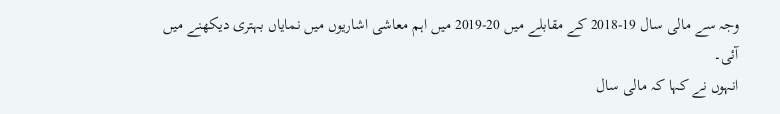وجہ سے مالی سال 19-2018 کے مقابلے میں 20-2019 میں اہم معاشی اشاریوں میں نمایاں بہتری دیکھنے میں آئی۔
انہوں نے کہا کہ مالی سال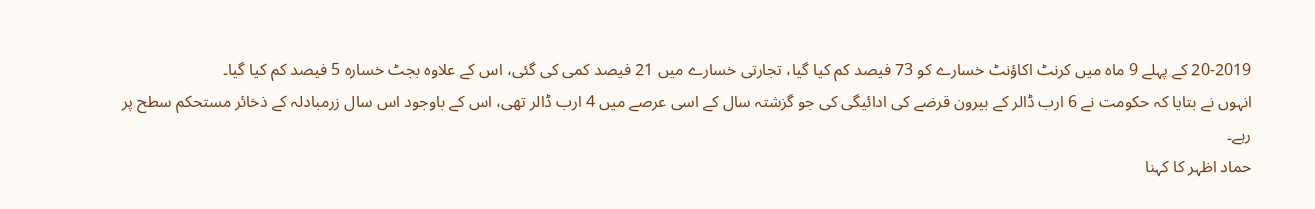20-2019 کے پہلے 9 ماہ میں کرنٹ اکاؤنٹ خسارے کو 73 فیصد کم کیا گیا، تجارتی خسارے میں 21 فیصد کمی کی گئی، اس کے علاوہ بجٹ خسارہ 5 فیصد کم کیا گیا۔
انہوں نے بتایا کہ حکومت نے 6 ارب ڈالر کے بیرون قرضے کی ادائیگی کی جو گزشتہ سال کے اسی عرصے میں 4 ارب ڈالر تھی، اس کے باوجود اس سال زرمبادلہ کے ذخائر مستحکم سطح پر رہے۔
حماد اظہر کا کہنا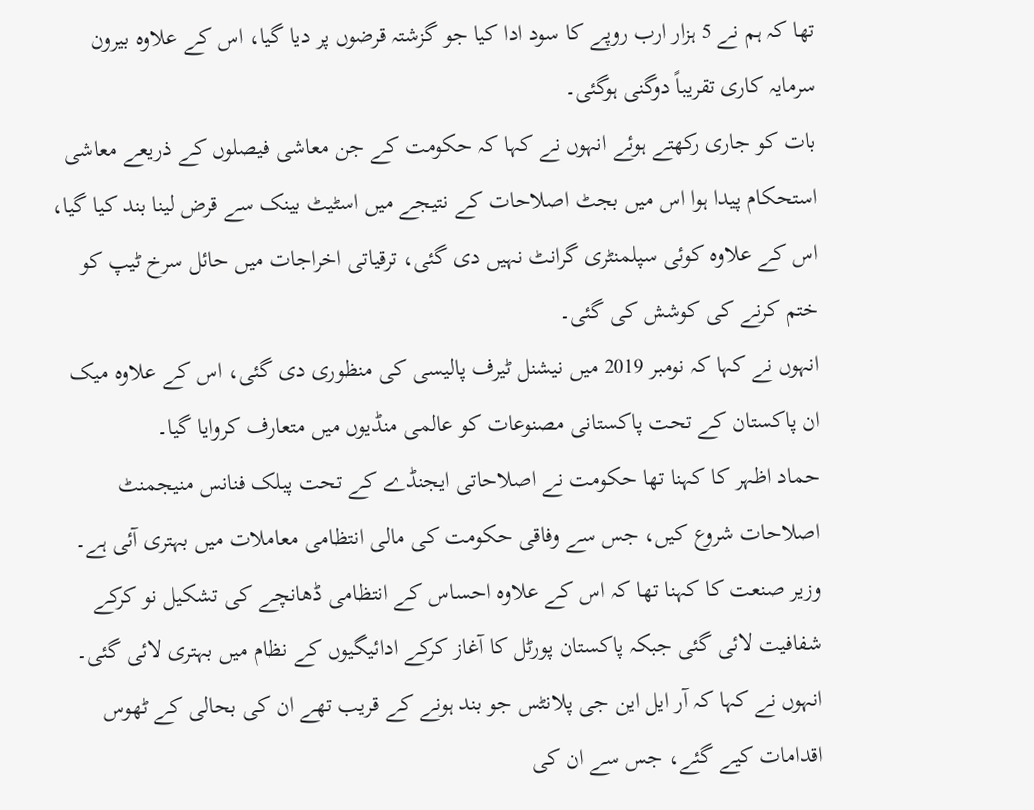تھا کہ ہم نے 5 ہزار ارب روپے کا سود ادا کیا جو گزشتہ قرضوں پر دیا گیا، اس کے علاوہ بیرون سرمایہ کاری تقریباً دوگنی ہوگئی۔
بات کو جاری رکھتے ہوئے انہوں نے کہا کہ حکومت کے جن معاشی فیصلوں کے ذریعے معاشی استحکام پیدا ہوا اس میں بجٹ اصلاحات کے نتیجے میں اسٹیٹ بینک سے قرض لینا بند کیا گیا، اس کے علاوہ کوئی سپلمنٹری گرانٹ نہیں دی گئی، ترقیاتی اخراجات میں حائل سرخ ٹیپ کو ختم کرنے کی کوشش کی گئی۔
انہوں نے کہا کہ نومبر 2019 میں نیشنل ٹیرف پالیسی کی منظوری دی گئی، اس کے علاوہ میک ان پاکستان کے تحت پاکستانی مصنوعات کو عالمی منڈیوں میں متعارف کروایا گیا۔
حماد اظہر کا کہنا تھا حکومت نے اصلاحاتی ایجنڈے کے تحت پبلک فنانس منیجمنٹ اصلاحات شروع کیں، جس سے وفاقی حکومت کی مالی انتظامی معاملات میں بہتری آئی ہے۔
وزیر صنعت کا کہنا تھا کہ اس کے علاوہ احساس کے انتظامی ڈھانچے کی تشکیل نو کرکے شفافیت لائی گئی جبکہ پاکستان پورٹل کا آغاز کرکے ادائیگیوں کے نظام میں بہتری لائی گئی۔
انہوں نے کہا کہ آر ایل این جی پلانٹس جو بند ہونے کے قریب تھے ان کی بحالی کے ٹھوس اقدامات کیے گئے، جس سے ان کی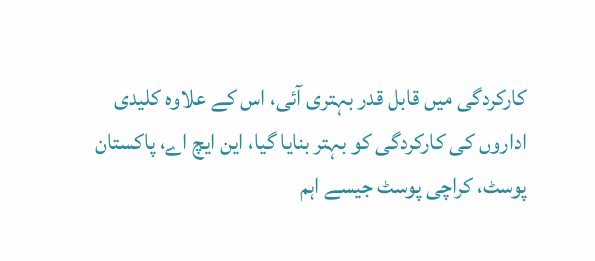کارکردگی میں قابل قدر بہتری آئی، اس کے علاوہ کلیدی اداروں کی کارکردگی کو بہتر بنایا گیا، این ایچ اے، پاکستان پوسٹ، کراچی پوسٹ جیسے اہم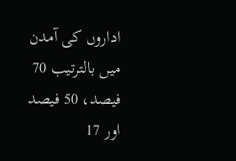اداروں کی آمدن میں بالترتیب 70 فیصد، 50 فیصد اور 17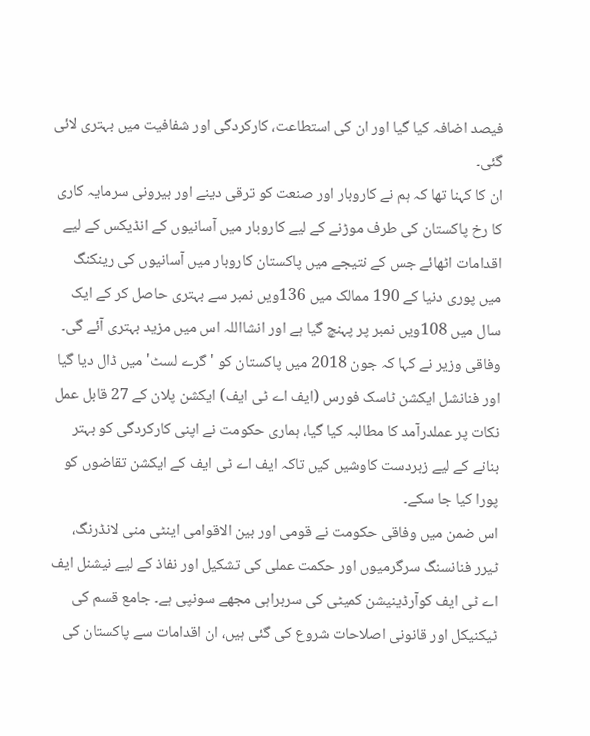فیصد اضافہ کیا گیا اور ان کی استطاعت، کارکردگی اور شفافیت میں بہتری لائی گئی۔
ان کا کہنا تھا کہ ہم نے کاروبار اور صنعت کو ترقی دینے اور بیرونی سرمایہ کاری کا رخ پاکستان کی طرف موڑنے کے لیے کاروبار میں آسانیوں کے انڈیکس کے لیے اقدامات اٹھائے جس کے نتیجے میں پاکستان کاروبار میں آسانیوں کی رینکنگ میں پوری دنیا کے 190 ممالک میں 136ویں نمبر سے بہتری حاصل کر کے ایک سال میں 108ویں نمبر پر پہنچ گیا ہے اور انشااللہ اس میں مزید بہتری آئے گی۔
وفاقی وزیر نے کہا کہ جون 2018 میں پاکستان کو 'گرے لسٹ' میں ڈال دیا گیا اور فنانشل ایکشن ٹاسک فورس (ایف اے ٹی ایف) ایکشن پلان کے 27 قابل عمل نکات پر عملدرآمد کا مطالبہ کیا گیا، ہماری حکومت نے اپنی کارکردگی کو بہتر بنانے کے لیے زبردست کاوشیں کیں تاکہ ایف اے ٹی ایف کے ایکشن تقاضوں کو پورا کیا جا سکے۔
اس ضمن میں وفاقی حکومت نے قومی اور بین الاقوامی اینٹی منی لانڈرنگ، ٹیرر فنانسنگ سرگرمیوں اور حکمت عملی کی تشکیل اور نفاذ کے لیے نیشنل ایف اے ٹی ایف کوآرڈینیشن کمیٹی کی سربراہی مجھے سونپی ہے۔ جامع قسم کی ٹیکنیکل اور قانونی اصلاحات شروع کی گئی ہیں، ان اقدامات سے پاکستان کی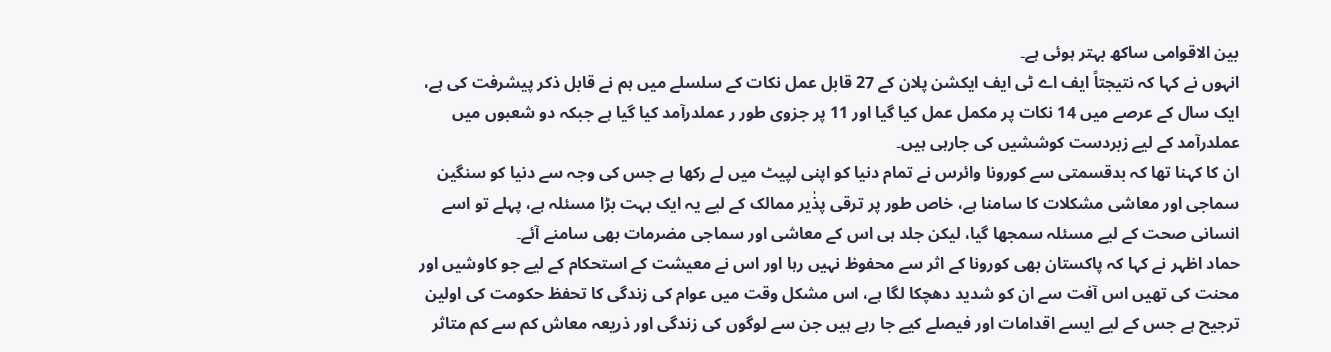بین الاقوامی ساکھ بہتر ہوئی ہے۔
انہوں نے کہا کہ نتیجتاً ایف اے ٹی ایف ایکشن پلان کے 27 قابل عمل نکات کے سلسلے میں ہم نے قابل ذکر پیشرفت کی ہے، ایک سال کے عرصے میں 14 نکات پر مکمل عمل کیا گیا اور 11 پر جزوی طور ر عملدرآمد کیا گیا ہے جبکہ دو شعبوں میں عملدرآمد کے لیے زبردست کوششیں کی جارہی ہیں۔
ان کا کہنا تھا کہ بدقسمتی سے کورونا وائرس نے تمام دنیا کو اپنی لپیٹ میں لے رکھا ہے جس کی وجہ سے دنیا کو سنگین سماجی اور معاشی مشکلات کا سامنا ہے، خاص طور پر ترقی پذٰیر ممالک کے لیے یہ ایک بہت بڑا مسئلہ ہے، پہلے تو اسے انسانی صحت کے لیے مسئلہ سمجھا گیا، لیکن جلد ہی اس کے معاشی اور سماجی مضرمات بھی سامنے آئے۔
حماد اظہر نے کہا کہ پاکستان بھی کورونا کے اثر سے محفوظ نہیں رہا اور اس نے معیشت کے استحکام کے لیے جو کاوشیں اور محنت کی تھیں اس آفت سے ان کو شدید دھچکا لگا ہے، اس مشکل وقت میں عوام کی زندگی کا تحفظ حکومت کی اولین ترجیح ہے جس کے لیے ایسے اقدامات اور فیصلے کیے جا رہے ہیں جن سے لوگوں کی زندگی اور ذریعہ معاش کم سے کم متاثر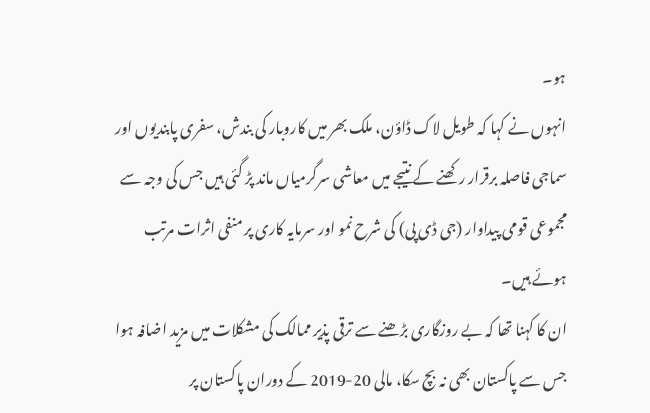ہو۔
انہوں نے کہا کہ طویل لاک ڈاؤن، ملک بھر میں کاروبار کی بندش، سفری پابندیوں اور سماجی فاصلہ برقرار رکھنے کے نتیجے میں معاشی سرگرمیاں ماند پڑ گئی ہیں جس کی وجہ سے مجموعی قومی پیداوار (جی ڈی پی) کی شرح نمو اور سرمایہ کاری پر منفی اثرات مرتب ہوئے ہیں۔
ان کا کہنا تھا کہ بے روزگاری بڑھنے سے ترقی پذیر ممالک کی مشکلات میں مزید اضافہ ہوا جس سے پاکستان بھی نہ بچ سکا، مالی 20-2019 کے دوران پاکستان پر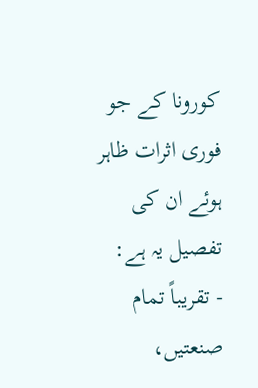کورونا کے جو فوری اثرات ظاہر ہوئے ان کی تفصیل یہ ہے:
- تقریباً تمام صنعتیں،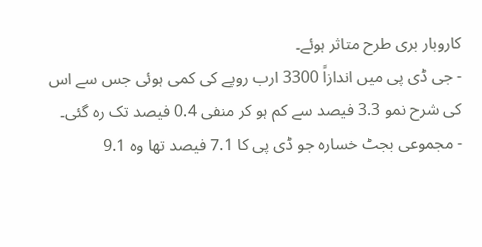کاروبار بری طرح متاثر ہوئے۔
- جی ڈی پی میں اندازاً 3300 ارب روپے کی کمی ہوئی جس سے اس کی شرح نمو 3.3 فیصد سے کم ہو کر منفی 0.4 فیصد تک رہ گئی۔
- مجموعی بجٹ خسارہ جو ڈی پی کا 7.1 فیصد تھا وہ 9.1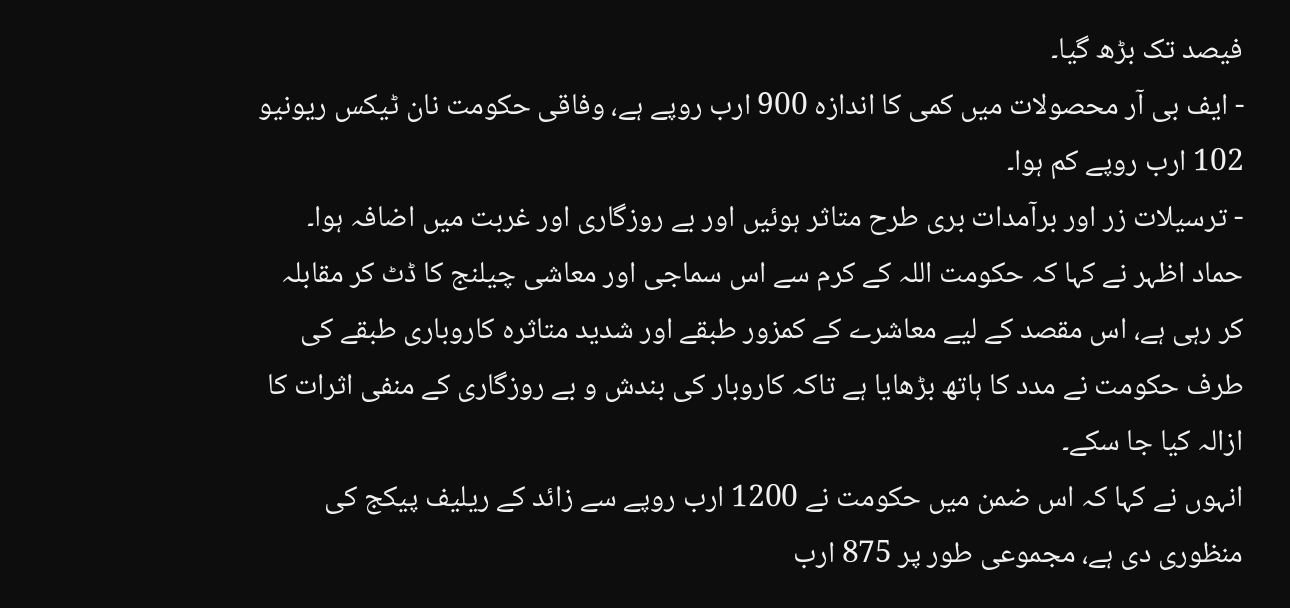فیصد تک بڑھ گیا۔
- ایف بی آر محصولات میں کمی کا اندازہ 900 ارب روپے ہے، وفاقی حکومت نان ٹیکس ریونیو 102 ارب روپے کم ہوا۔
- ترسیلات زر اور برآمدات بری طرح متاثر ہوئیں اور بے روزگاری اور غربت میں اضافہ ہوا۔
حماد اظہر نے کہا کہ حکومت اللہ کے کرم سے اس سماجی اور معاشی چیلنج کا ڈٹ کر مقابلہ کر رہی ہے، اس مقصد کے لیے معاشرے کے کمزور طبقے اور شدید متاثرہ کاروباری طبقے کی طرف حکومت نے مدد کا ہاتھ بڑھایا ہے تاکہ کاروبار کی بندش و بے روزگاری کے منفی اثرات کا ازالہ کیا جا سکے۔
انہوں نے کہا کہ اس ضمن میں حکومت نے 1200 ارب روپے سے زائد کے ریلیف پیکج کی منظوری دی ہے، مجموعی طور پر 875 ارب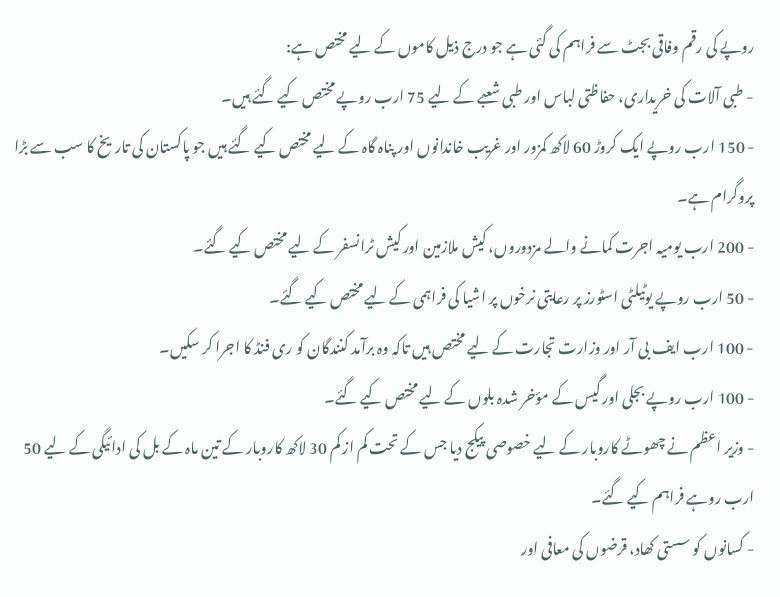روپے کی رقم وفاقی بجٹ سے فراہم کی گئی ہے جو درج ذیل کاموں کے لیے مختص ہے:
- طبی آلات کی خریداری، حفاظتی لباس اور طبی شعبے کے لیے 75 ارب روپے مختص کیے گئے ہیں۔
- 150 ارب روپے ایک کروڑ 60 لاکھ کمزور اور غریب خاندانوں اور پناہ گاہ کے لیے مختص کیے گئے ہیں جو پاکستان کی تاریخ کا سب سے بڑا پروگرام ہے۔
- 200 ارب یومیہ اجرت کمانے والے مزدوروں، کیش ملازمین اور کیش ٹرانسفر کے لیے مختص کیے گئے۔
- 50 ارب روپے یوٹیلٹی اسٹورز پر رعایتی نرخوں پر اشیا کی فراہمی کے لیے مختص کیے گئے۔
- 100 ارب ایف بی آر اور وزارت تجارت کے لیے مختص ہیں تاکہ وہ برآمد کنندگان کو ری فنڈ کا اجرا کر سکیں۔
- 100 ارب روپے بجلی اور گیس کے مؤخر شدہ بلوں کے لیے مختص کیے گئے۔
- وزیر اعظم نے چھوٹے کاروبار کے لیے خصوصی پیکج دیا جس کے تحت کم از کم 30 لاکھ کاروبار کے تین ماہ کے بل کی ادائیگی کے لیے 50 ارب روہے فراہم کیے گئے۔
- کسانوں کو سستی کھاد، قرضوں کی معافی اور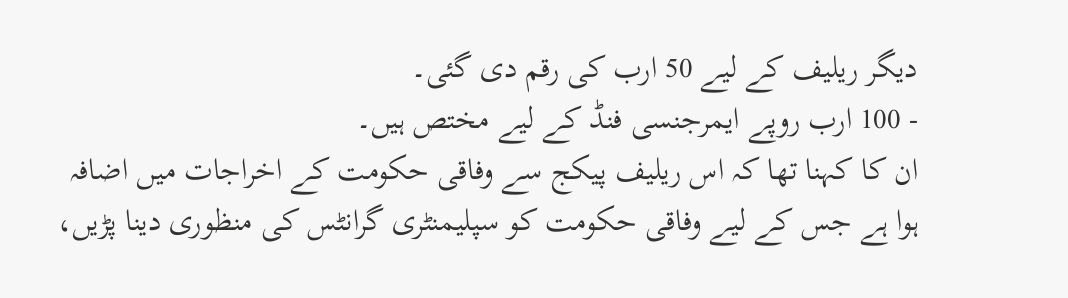دیگر ریلیف کے لیے 50 ارب کی رقم دی گئی۔
- 100 ارب روپے ایمرجنسی فنڈ کے لیے مختص ہیں۔
ان کا کہنا تھا کہ اس ریلیف پیکج سے وفاقی حکومت کے اخراجات میں اضافہ ہوا ہے جس کے لیے وفاقی حکومت کو سپلیمنٹری گرانٹس کی منظوری دینا پڑیں،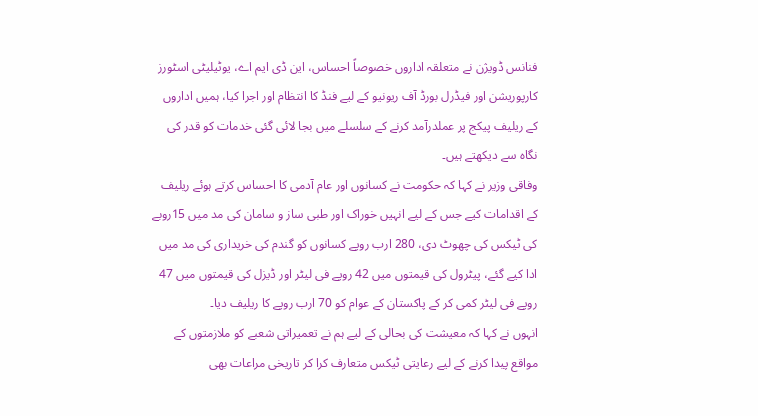فنانس ڈویژن نے متعلقہ اداروں خصوصاً احساس، این ڈی ایم اے، یوٹیلیٹی اسٹورز کارپوریشن اور فیڈرل بورڈ آف ریونیو کے لیے فنڈ کا انتظام اور اجرا کیا، ہمیں اداروں کے ریلیف پیکج پر عملدرآمد کرنے کے سلسلے میں بجا لائی گئی خدمات کو قدر کی نگاہ سے دیکھتے ہیں۔
وفاقی وزیر نے کہا کہ حکومت نے کسانوں اور عام آدمی کا احساس کرتے ہوئے ریلیف کے اقدامات کیے جس کے لیے انہیں خوراک اور طبی ساز و سامان کی مد میں 15روبے کی ٹیکس کی چھوٹ دی، 280 ارب روپے کسانوں کو گندم کی خریداری کی مد میں ادا کیے گئے، پیٹرول کی قیمتوں میں 42 روپے فی لیٹر اور ڈیزل کی قیمتوں میں 47 روپے فی لیٹر کمی کر کے پاکستان کے عوام کو 70 ارب روپے کا ریلیف دیا۔
انہوں نے کہا کہ معیشت کی بحالی کے لیے ہم نے تعمیراتی شعبے کو ملازمتوں کے مواقع پیدا کرنے کے لیے رعایتی ٹیکس متعارف کرا کر تاریخی مراعات بھی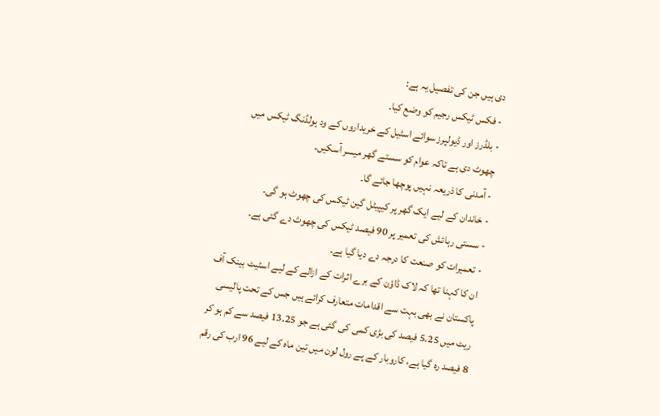دی ہیں جن کی تفصیل یہ ہے:
- فکس ٹیکس رجیم کو وضع کیا۔
- بلڈرز اور ڈیولپرز سوائے اسٹیل کے خریداروں کے ود ہولڈنگ ٹیکس میں چھوٹ دی ہے تاکہ عوام کو سستے گھر میسر آسکیں۔
- آمدنی کا ذریعہ نہیں پوچھا جائے گا۔
- خاندان کے لیے ایک گھر پر کیپیٹل گین ٹیکس کی چھوٹ ہو گی۔
- سستی رہائش کی تعمیر پر 90 فیصد ٹیکس کی چھوٹ دے گئی ہے۔
- تعمیرات کو صنعت کا درجہ دے دیا گیا ہے۔
ان کا کہنا تھا کہ لاک ڈاؤن کے برے اثرات کے ازالے کے لیے اسٹیٹ بینک آف پاکستان نے بھی بہت سے اقدامات متعارف کرائے ہیں جس کے تحت پالیسی ریٹ میں 5.25 فیصد کی بڑی کمی کی گئی ہے جو 13.25 فیصد سے کم ہو کر 8 فیصد رہ گیا ہے، کاروبار کے پے رول لون میں تین ماہ کے لیے 96 ارب کی رقم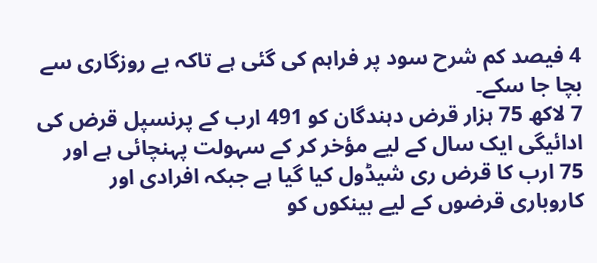4 فیصد کم شرح سود پر فراہم کی گئی ہے تاکہ بے روزگاری سے بچا جا سکے۔
7 لاکھ 75 ہزار قرض دہندگان کو 491 ارب کے پرنسپل قرض کی ادائیگی ایک سال کے لیے مؤخر کر کے سہولت پہنچائی ہے اور 75 ارب کا قرض ری شیڈول کیا گیا ہے جبکہ افرادی اور کاروباری قرضوں کے لیے بینکوں کو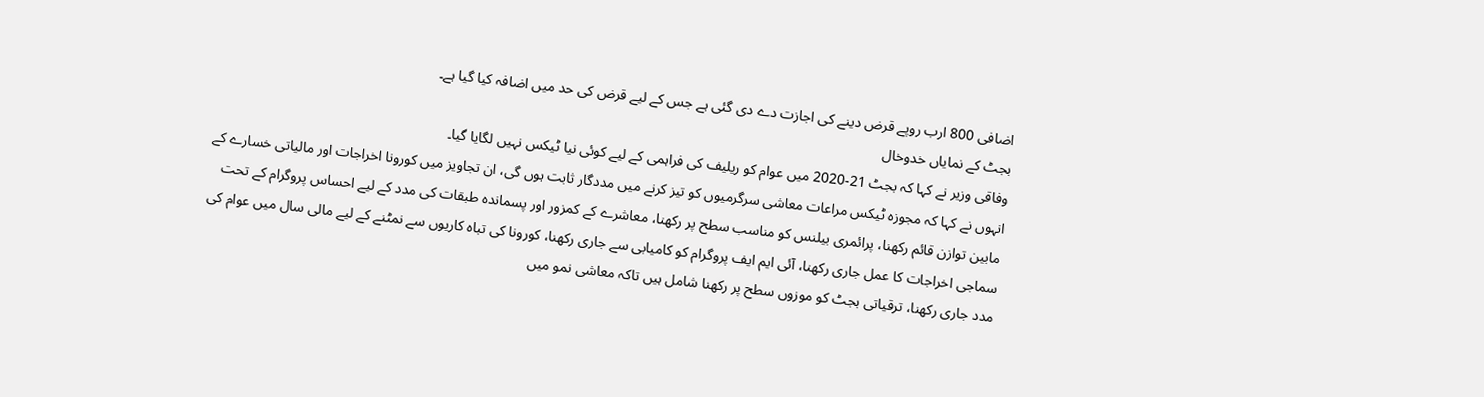اضافی 800 ارب روپے قرض دینے کی اجازت دے دی گئی ہے جس کے لیے قرض کی حد میں اضافہ کیا گیا ہے۔
بجٹ کے نمایاں خدوخال
وفاقی وزیر نے کہا کہ بجٹ 21-2020 میں عوام کو ریلیف کی فراہمی کے لیے کوئی نیا ٹیکس نہیں لگایا گیا۔
انہوں نے کہا کہ مجوزہ ٹیکس مراعات معاشی سرگرمیوں کو تیز کرنے میں مددگار ثابت ہوں گی، ان تجاویز میں کورونا اخراجات اور مالیاتی خسارے کے مابین توازن قائم رکھنا، پرائمری بیلنس کو مناسب سطح پر رکھنا، معاشرے کے کمزور اور پسماندہ طبقات کی مدد کے لیے احساس پروگرام کے تحت سماجی اخراجات کا عمل جاری رکھنا، آئی ایم ایف پروگرام کو کامیابی سے جاری رکھنا، کورونا کی تباہ کاریوں سے نمٹنے کے لیے مالی سال میں عوام کی مدد جاری رکھنا، ترقیاتی بجٹ کو موزوں سطح پر رکھنا شامل ہیں تاکہ معاشی نمو میں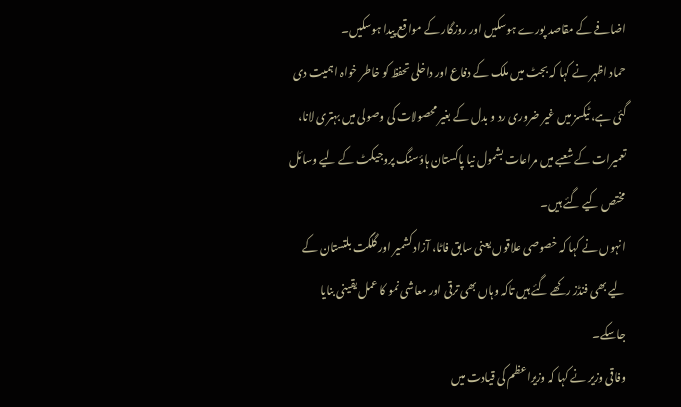اضافے کے مقاصد پورے ہوسکیں اور روزگار کے مواقع پیدا ہوسکیں۔
حماد اظہر نے کہا کہ بجٹ میں ملک کے دفاع اور داخلی تحفظ کو خاطر خواہ اہمیت دی گئی ہے، ٹیکسز میں غیر ضروری رد و بدل کے بغیر محصولات کی وصولی میں بہتری لانا، تعمیرات کے شعبے میں مراعات بشمول نیا پاکستان ہاؤسنگ پروجیکٹ کے لیے وسائل مختص کیے گئے ہیں۔
انہوں نے کہا کہ خصوصی علاقوں یعنی سابق فاٹا، آزاد کشمیر اور گلگت بلتستان کے لیے بھی فنڈز رکھے گئے ہیں تاکہ وہاں بھی ترقی اور معاشی نمو کا عمل یقینی بنایا جاسکے۔
وفاقی وزیر نے کہا کہ وزیراعظم کی قیادت میں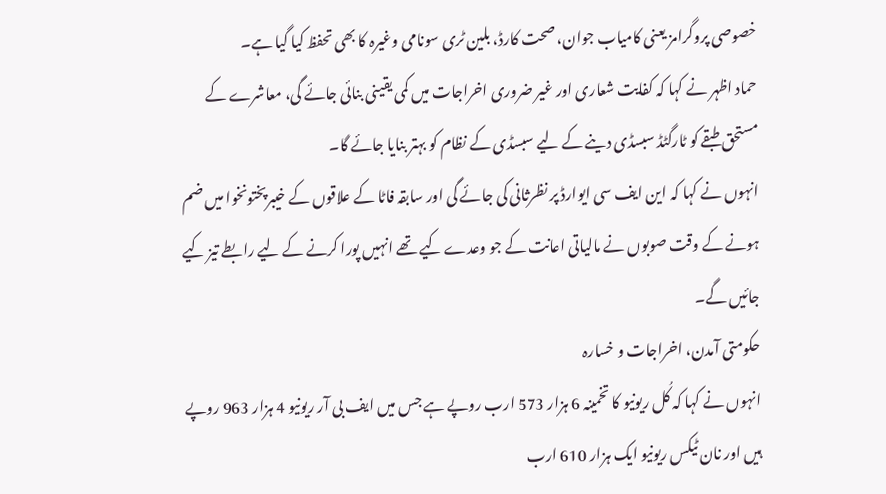خصوصی پروگرامز یعنی کامیاب جوان، صحت کارڈ، بلین ٹری سونامی وغیرہ کا بھی تحفظ کیا گیا ہے۔
حماد اظہر نے کہا کہ کفایت شعاری اور غیر ضروری اخراجات میں کمی یقینی بنائی جائے گی، معاشرے کے مستحق طبقے کو ٹارگٹڈ سبسڈی دینے کے لیے سبسڈی کے نظام کو بہتر بنایا جائے گا۔
انہوں نے کہا کہ این ایف سی ایوارڈ پر نظرثانی کی جائے گی اور سابقہ فاٹا کے علاقوں کے خیبرپختونخوا میں ضم ہونے کے وقت صوبوں نے مالیاتی اعانت کے جو وعدے کیے تھے انہیں پورا کرنے کے لیے رابطے تیز کیے جائیں گے۔
حکومتی آمدن، اخراجات و خسارہ
انہوں نے کہا کہ کُل ریونیو کا تخمینہ 6 ہزار 573 ارب روپے ہے جس میں ایف بی آر ریونیو 4 ہزار 963 روپے ہیں اور نان ٹیکس ریونیو ایک ہزار 610 ارب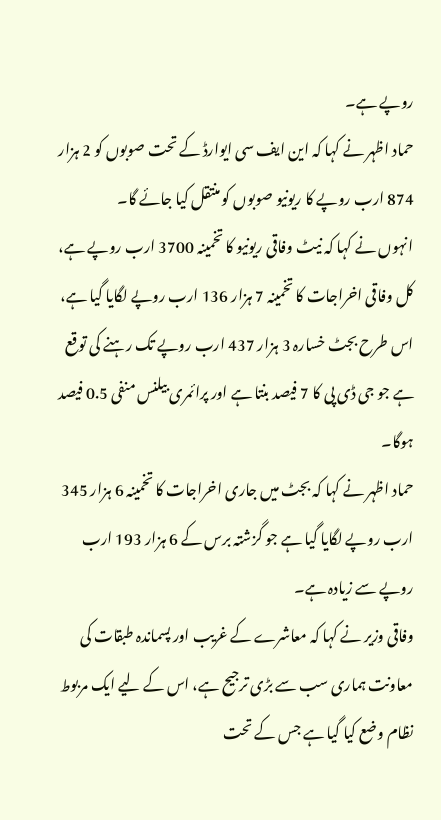روپے ہے۔
حماد اظہر نے کہا کہ این ایف سی ایوارڈ کے تحت صوبوں کو 2 ہزار 874 ارب روپے کا ریونیو صوبوں کو منتقل کیا جائے گا۔
انہوں نے کہا کہ نیٹ وفاقی ریونیو کا تخمینہ 3700 ارب روپے ہے، کل وفاقی اخراجات کا تخمینہ 7 ہزار 136 ارب روپے لگایا گیا ہے، اس طرح بجٹ خسارہ 3 ہزار 437 ارب روپے تک رہنے کی توقع ہے جو جی ڈی پی کا 7 فیصد بنتا ہے اور پرائمری بیلنس منفی 0.5 فیصد ہوگا۔
حماد اظہر نے کہا کہ بجٹ میں جاری اخراجات کا تخمینہ 6 ہزار 345 ارب روپے لگایا گیا ہے جو گزشتہ برس کے 6 ہزار 193 ارب روپے سے زیادہ ہے۔
وفاقی وزیر نے کہا کہ معاشرے کے غریب اور پسماندہ طبقات کی معاونت ہماری سب سے بڑی ترجیح ہے، اس کے لیے ایک مربوط نظام وضع کیا گیا ہے جس کے تحت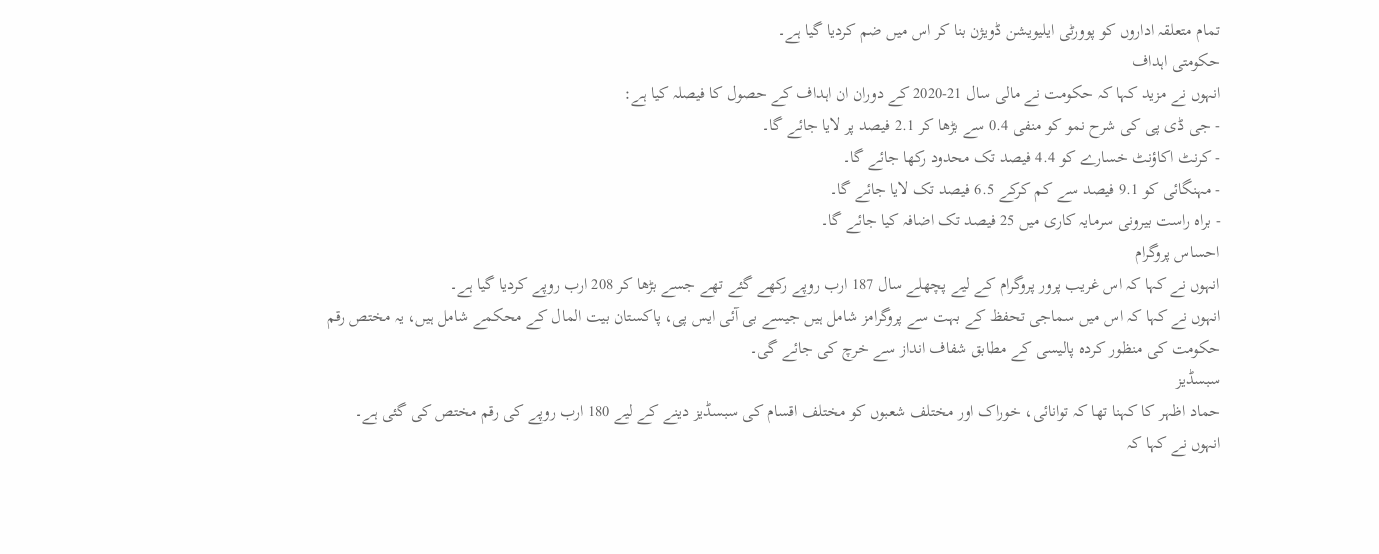تمام متعلقہ اداروں کو پوورٹی ایلیویشن ڈویژن بنا کر اس میں ضم کردیا گیا ہے۔
حکومتی اہداف
انہوں نے مزید کہا کہ حکومت نے مالی سال 21-2020 کے دوران ان اہداف کے حصول کا فیصلہ کیا ہے:
- جی ڈی پی کی شرح نمو کو منفی 0.4 سے بڑھا کر 2.1 فیصد پر لایا جائے گا۔
- کرنٹ اکاؤنٹ خسارے کو 4.4 فیصد تک محدود رکھا جائے گا۔
- مہنگائی کو 9.1 فیصد سے کم کرکے 6.5 فیصد تک لایا جائے گا۔
- براہ راست بیرونی سرمایہ کاری میں 25 فیصد تک اضافہ کیا جائے گا۔
احساس پروگرام
انہوں نے کہا کہ اس غریب پرور پروگرام کے لیے پچھلے سال 187 ارب روپے رکھے گئے تھے جسے بڑھا کر 208 ارب روپے کردیا گیا ہے۔
انہوں نے کہا کہ اس میں سماجی تحفظ کے بہت سے پروگرامز شامل ہیں جیسے بی آئی ایس پی، پاکستان بیت المال کے محکمے شامل ہیں، یہ مختص رقم حکومت کی منظور کردہ پالیسی کے مطابق شفاف انداز سے خرچ کی جائے گی۔
سبسڈیز
حماد اظہر کا کہنا تھا کہ توانائی، خوراک اور مختلف شعبوں کو مختلف اقسام کی سبسڈیز دینے کے لیے 180 ارب روپے کی رقم مختص کی گئی ہے۔
انہوں نے کہا کہ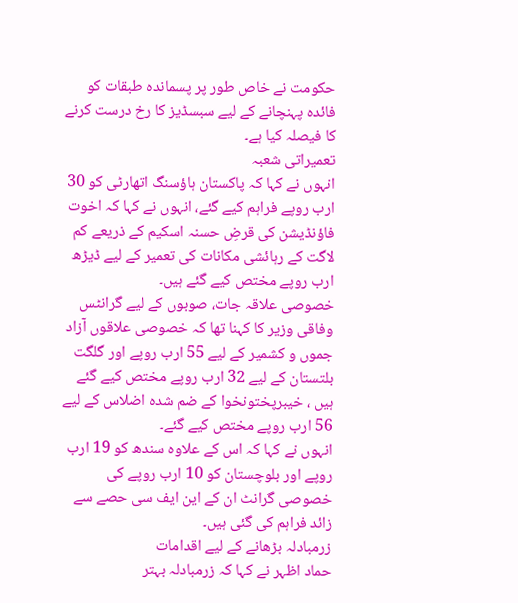حکومت نے خاص طور پر پسماندہ طبقات کو فائدہ پہنچانے کے لیے سبسڈیز کا رخ درست کرنے کا فیصلہ کیا ہے۔
تعمیراتی شعبہ
انہوں نے کہا کہ پاکستان ہاؤسنگ اتھارٹی کو 30 ارب روپے فراہم کیے گئے، انہوں نے کہا کہ اخوت فاؤنڈیشن کی قرضِ حسنہ اسکیم کے ذریعے کم لاگت کے رہائشی مکانات کی تعمیر کے لیے ڈیڑھ ارب روپے مختص کیے گئے ہیں۔
خصوصی علاقہ جات، صوبوں کے لیے گرانٹس
وفاقی وزیر کا کہنا تھا کہ خصوصی علاقوں آزاد جموں و کشمیر کے لیے 55 ارب روپے اور گلگت بلتستان کے لیے 32 ارب روپے مختص کیے گئے ہیں ، خیبرپختونخوا کے ضم شدہ اضلاس کے لیے 56 ارب روپے مختص کیے گئے۔
انہوں نے کہا کہ اس کے علاوہ سندھ کو 19 ارب روپے اور بلوچستان کو 10 ارب روپے کی خصوصی گرانٹ ان کے این ایف سی حصے سے زائد فراہم کی گئی ہیں۔
زرمبادلہ بڑھانے کے لیے اقدامات
حماد اظہر نے کہا کہ زرمبادلہ بہتر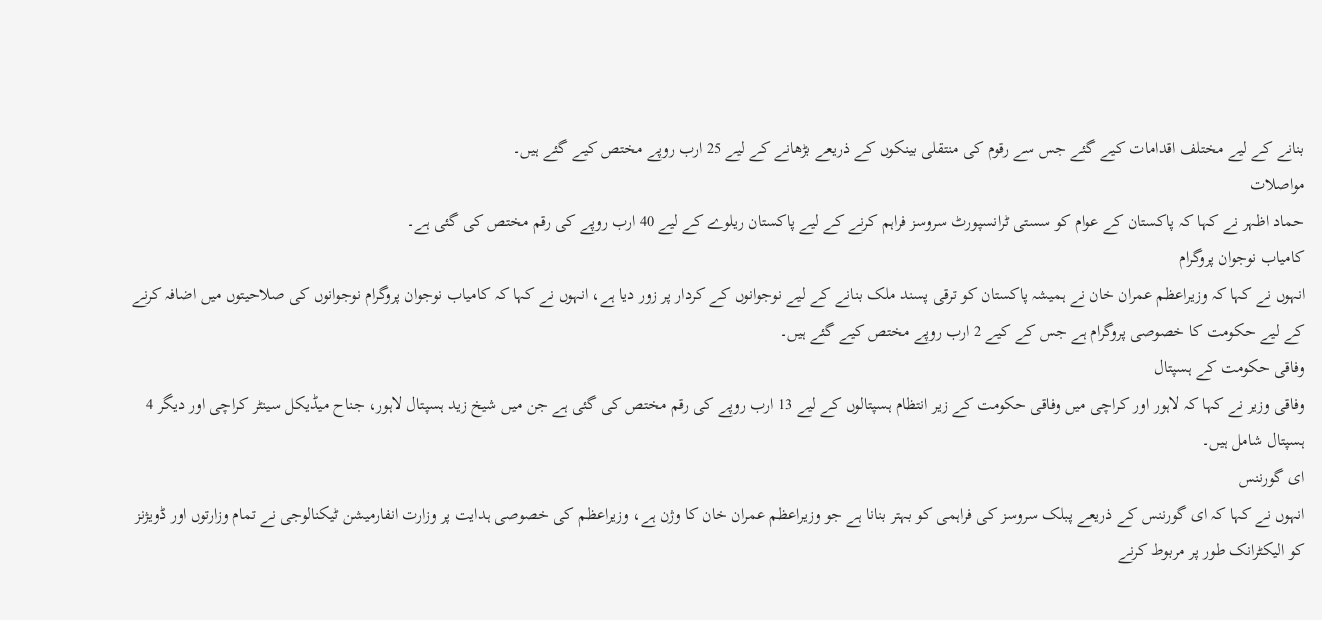بنانے کے لیے مختلف اقدامات کیے گئے جس سے رقوم کی منتقلی بینکوں کے ذریعے بڑھانے کے لیے 25 ارب روپے مختص کیے گئے ہیں۔
مواصلات
حماد اظہر نے کہا کہ پاکستان کے عوام کو سستی ٹرانسپورٹ سروسز فراہم کرنے کے لیے پاکستان ریلوے کے لیے 40 ارب روپے کی رقم مختص کی گئی ہے۔
کامیاب نوجوان پروگرام
انہوں نے کہا کہ وزیراعظم عمران خان نے ہمیشہ پاکستان کو ترقی پسند ملک بنانے کے لیے نوجوانوں کے کردار پر زور دیا ہے، انہوں نے کہا کہ کامیاب نوجوان پروگرام نوجوانوں کی صلاحیتوں میں اضافہ کرنے کے لیے حکومت کا خصوصی پروگرام ہے جس کے کیے 2 ارب روپے مختص کیے گئے ہیں۔
وفاقی حکومت کے ہسپتال
وفاقی وزیر نے کہا کہ لاہور اور کراچی میں وفاقی حکومت کے زیر انتظام ہسپتالوں کے لیے 13 ارب روپے کی رقم مختص کی گئی ہے جن میں شیخ زید ہسپتال لاہور، جناح میڈیکل سینٹر کراچی اور دیگر 4 ہسپتال شامل ہیں۔
ای گورننس
انہوں نے کہا کہ ای گورننس کے ذریعے پبلک سروسز کی فراہمی کو بہتر بنانا ہے جو وزیراعظم عمران خان کا وژن ہے، وزیراعظم کی خصوصی ہدایت پر وزارت انفارمیشن ٹیکنالوجی نے تمام وزارتوں اور ڈویژنز کو الیکٹرانک طور پر مربوط کرنے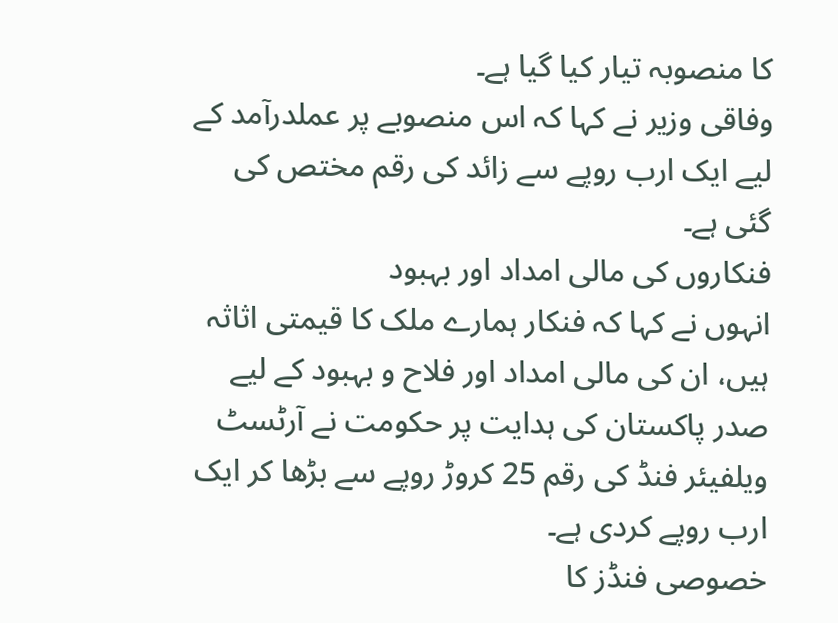کا منصوبہ تیار کیا گیا ہے۔
وفاقی وزیر نے کہا کہ اس منصوبے پر عملدرآمد کے لیے ایک ارب روپے سے زائد کی رقم مختص کی گئی ہے۔
فنکاروں کی مالی امداد اور بہبود
انہوں نے کہا کہ فنکار ہمارے ملک کا قیمتی اثاثہ ہیں، ان کی مالی امداد اور فلاح و بہبود کے لیے صدر پاکستان کی ہدایت پر حکومت نے آرٹسٹ ویلفیئر فنڈ کی رقم 25 کروڑ روپے سے بڑھا کر ایک ارب روپے کردی ہے۔
خصوصی فنڈز کا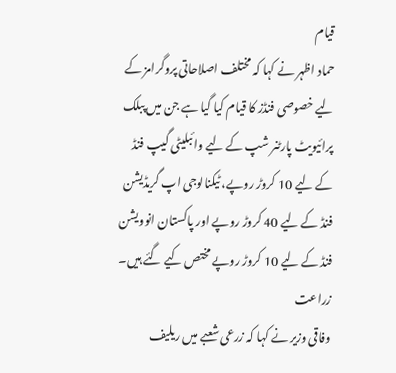قیام
حماد اظہر نے کہا کہ مختلف اصلاحاتی پروگرامز کے لیے خصوصی فنڈز کا قیام کیا گیا ہے جن میں پبلک پرائیویٹ پارٹنر شپ کے لیے وائبلیٹی گیپ فنڈ کے لیے 10 کروڑ روپے، ٹیکنالوجی اپ گریڈیشن فنڈ کے لیے 40 کروڑ روپے اور پاکستان انوویشن فنڈ کے لیے 10 کروڑ روپے مختص کیے گئے ہیں۔
زراعت
وفاقی وزیر نے کہا کہ زرعی شعبے میں ریلیف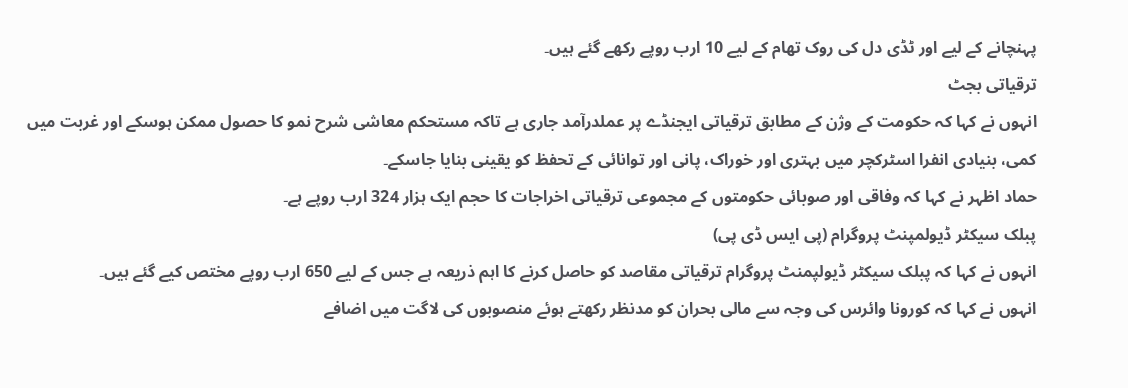پہنچانے کے لیے اور ٹڈی دل کی روک تھام کے لیے 10 ارب روپے رکھے گئے ہیں۔
ترقیاتی بجٹ
انہوں نے کہا کہ حکومت کے وژن کے مطابق ترقیاتی ایجنڈے پر عملدرآمد جاری ہے تاکہ مستحکم معاشی شرح نمو کا حصول ممکن ہوسکے اور غربت میں کمی، بنیادی انفرا اسٹرکچر میں بہتری اور خوراک، پانی اور توانائی کے تحفظ کو یقینی بنایا جاسکے۔
حماد اظہر نے کہا کہ وفاقی اور صوبائی حکومتوں کے مجموعی ترقیاتی اخراجات کا حجم ایک ہزار 324 ارب روپے ہے۔
پبلک سیکٹر ڈیولمپنٹ پروگرام (پی ایس ڈی پی)
انہوں نے کہا کہ پبلک سیکٹر ڈیولپمنٹ پروگرام ترقیاتی مقاصد کو حاصل کرنے کا اہم ذریعہ ہے جس کے لیے 650 ارب روپے مختص کیے گئے ہیں۔
انہوں نے کہا کہ کورونا وائرس کی وجہ سے مالی بحران کو مدنظر رکھتے ہوئے منصوبوں کی لاگت میں اضافے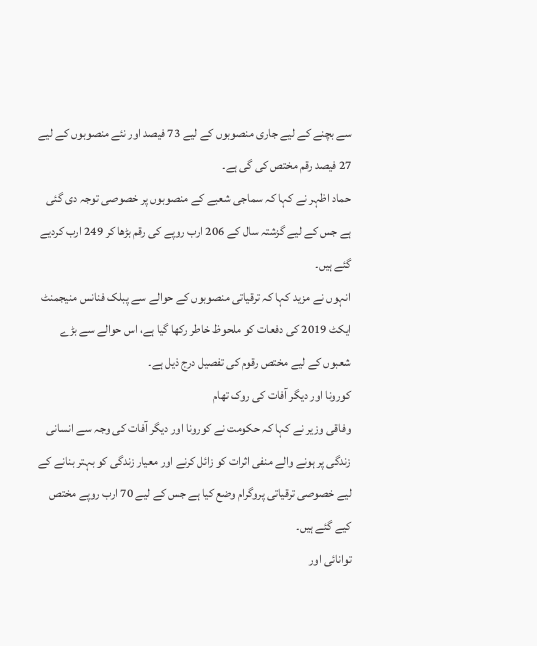سے بچنے کے لیے جاری منصوبوں کے لیے 73 فیصد اور نئے منصوبوں کے لیے 27 فیصد رقم مختص کی گی ہے۔
حماد اظہر نے کہا کہ سماجی شعبے کے منصوبوں پر خصوصی توجہ دی گئی ہے جس کے لیے گزشتہ سال کے 206 ارب روپے کی رقم بڑھا کر 249 ارب کردیے گئے ہیں۔
انہوں نے مزید کہا کہ ترقیاتی منصوبوں کے حوالے سے پبلک فنانس منیجمنٹ ایکٹ 2019 کی دفعات کو ملحوظ خاطر رکھا گیا ہے، اس حوالے سے بڑے شعبوں کے لیے مختص رقوم کی تفصیل درج ذیل ہے۔
کورونا اور دیگر آفات کی روک تھام
وفاقی وزیر نے کہا کہ حکومت نے کورونا اور دیگر آفات کی وجہ سے انسانی زندگی پر ہونے والے منفی اثرات کو زائل کرنے اور معیار زندگی کو بہتر بنانے کے لیے خصوصی ترقیاتی پروگرام وضع کیا ہے جس کے لیے 70 ارب روپے مختص کیے گئے ہیں۔
توانائی اور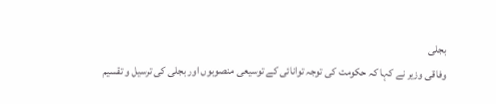بجلی
وفاقی وزیر نے کہا کہ حکومت کی توجہ توانائی کے توسیعی منصوبوں اور بجلی کی ترسیل و تقسیم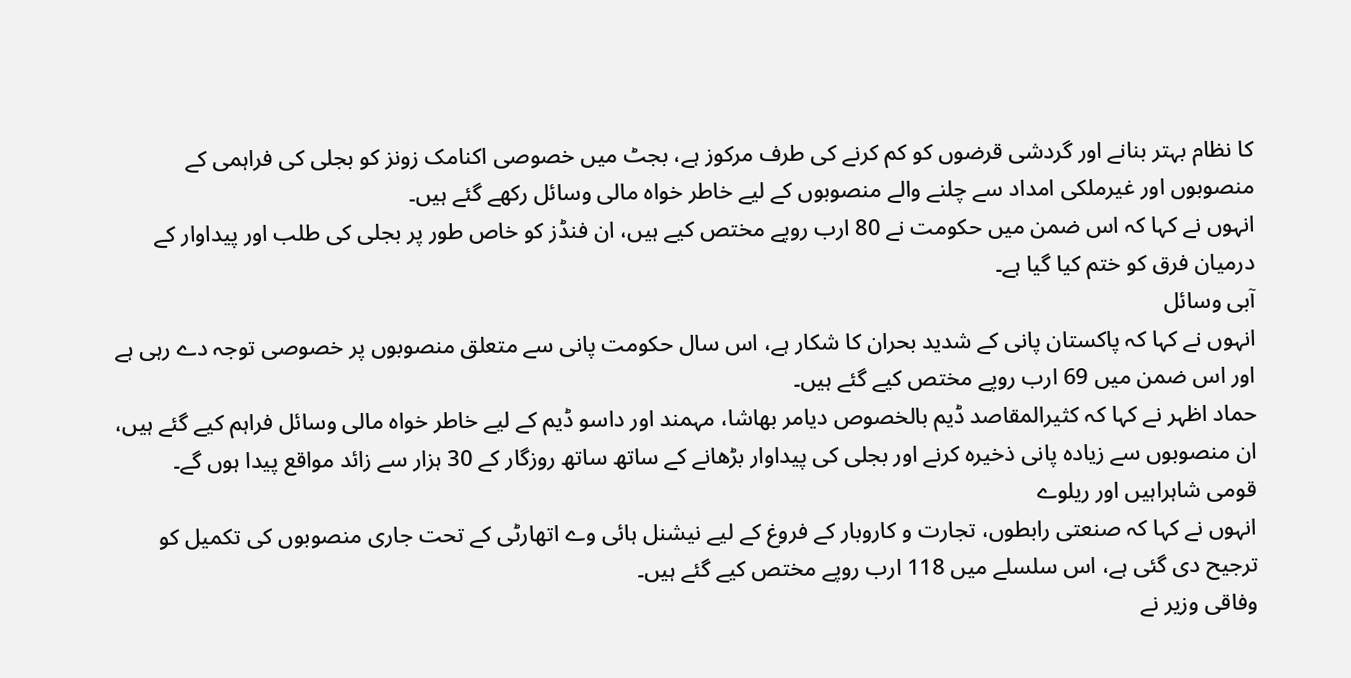کا نظام بہتر بنانے اور گردشی قرضوں کو کم کرنے کی طرف مرکوز ہے، بجٹ میں خصوصی اکنامک زونز کو بجلی کی فراہمی کے منصوبوں اور غیرملکی امداد سے چلنے والے منصوبوں کے لیے خاطر خواہ مالی وسائل رکھے گئے ہیں۔
انہوں نے کہا کہ اس ضمن میں حکومت نے 80 ارب روپے مختص کیے ہیں، ان فنڈز کو خاص طور پر بجلی کی طلب اور پیداوار کے درمیان فرق کو ختم کیا گیا ہے۔
آبی وسائل
انہوں نے کہا کہ پاکستان پانی کے شدید بحران کا شکار ہے، اس سال حکومت پانی سے متعلق منصوبوں پر خصوصی توجہ دے رہی ہے اور اس ضمن میں 69 ارب روپے مختص کیے گئے ہیں۔
حماد اظہر نے کہا کہ کثیرالمقاصد ڈیم بالخصوص دیامر بھاشا، مہمند اور داسو ڈیم کے لیے خاطر خواہ مالی وسائل فراہم کیے گئے ہیں، ان منصوبوں سے زیادہ پانی ذخیرہ کرنے اور بجلی کی پیداوار بڑھانے کے ساتھ ساتھ روزگار کے 30 ہزار سے زائد مواقع پیدا ہوں گے۔
قومی شاہراہیں اور ریلوے
انہوں نے کہا کہ صنعتی رابطوں، تجارت و کاروبار کے فروغ کے لیے نیشنل ہائی وے اتھارٹی کے تحت جاری منصوبوں کی تکمیل کو ترجیح دی گئی ہے، اس سلسلے میں 118 ارب روپے مختص کیے گئے ہیں۔
وفاقی وزیر نے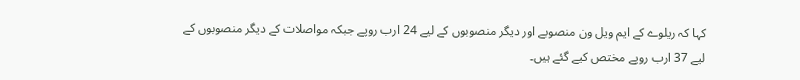کہا کہ ریلوے کے ایم ویل ون منصوبے اور دیگر منصوبوں کے لیے 24 ارب روپے جبکہ مواصلات کے دیگر منصوبوں کے لیے 37 ارب روپے مختص کیے گئے ہیں۔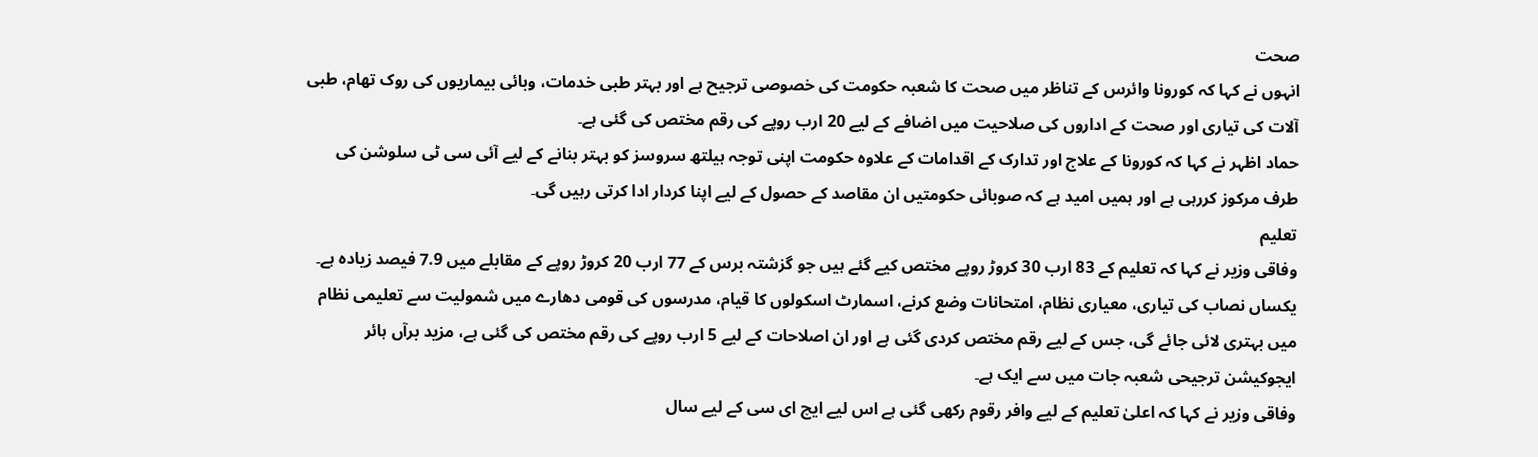صحت
انہوں نے کہا کہ کورونا وائرس کے تناظر میں صحت کا شعبہ حکومت کی خصوصی ترجیح ہے اور بہتر طبی خدمات، وبائی بیماریوں کی روک تھام، طبی آلات کی تیاری اور صحت کے اداروں کی صلاحیت میں اضافے کے لیے 20 ارب روپے کی رقم مختص کی گئی ہے۔
حماد اظہر نے کہا کہ کورونا کے علاج اور تدارک کے اقدامات کے علاوہ حکومت اپنی توجہ ہیلتھ سروسز کو بہتر بنانے کے لیے آئی سی ٹی سلوشن کی طرف مرکوز کررہی ہے اور ہمیں امید ہے کہ صوبائی حکومتیں ان مقاصد کے حصول کے لیے اپنا کردار ادا کرتی رہیں گی۔
تعلیم
وفاقی وزیر نے کہا کہ تعلیم کے 83 ارب 30 کروڑ روپے مختص کیے گئے ہیں جو گزشتہ برس کے 77 ارب 20 کروڑ روپے کے مقابلے میں 7.9 فیصد زیادہ ہے۔
یکساں نصاب کی تیاری، معیاری نظام، امتحانات وضع کرنے، اسمارٹ اسکولوں کا قیام، مدرسوں کی قومی دھارے میں شمولیت سے تعلیمی نظام میں بہتری لائی جائے گی، جس کے لیے رقم مختص کردی گئی ہے اور ان اصلاحات کے لیے 5 ارب روپے کی رقم مختص کی گئی ہے، مزید برآں ہائر ایجوکیشن ترجیحی شعبہ جات میں سے ایک ہے۔
وفاقی وزیر نے کہا کہ اعلیٰ تعلیم کے لیے وافر رقوم رکھی گئی ہے اس لیے ایچ ای سی کے لیے سال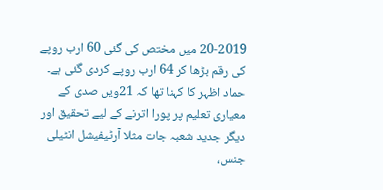20-2019 میں مختص کی گئی 60 ارب روپے کی رقم بڑھا کر 64 ارب روپے کردی گئی ہے۔
حماد اظہر کا کہنا تھا کہ 21ویں صدی کے معیاری تعلیم پر پورا اترنے کے لیے تحقیق اور دیگر جدید شعبہ جات مثلا آرٹیفیشل انٹیلی جنس،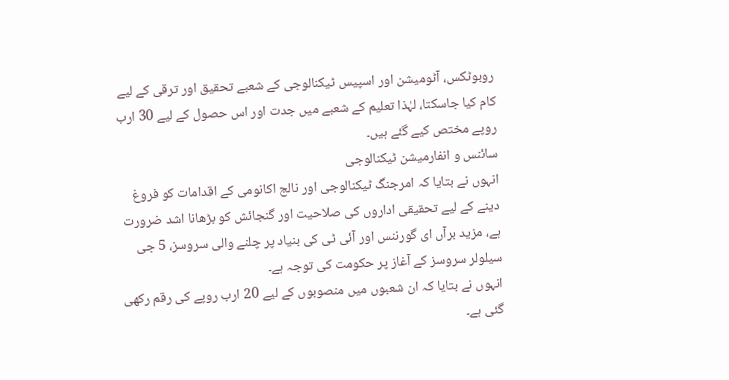روبوٹکس، آٹومیشن اور اسپیس ٹیکنالوجی کے شعبے تحقیق اور ترقی کے لیے کام کیا جاسکتا، لہٰذا تعلیم کے شعبے میں جدت اور اس حصول کے لیے 30 ارب روپے مختص کیے گئے ہیں۔
سائنس و انفارمیشن ٹیکنالوجی
انہوں نے بتایا کہ امرجنگ ٹیکنالوجی اور نالج اکانومی کے اقدامات کو فروغ دینے کے لیے تحقیقی اداروں کی صلاحیت اور گنجائش کو بڑھانا اشد ضرورت ہے، مزید برآں ای گورننس اور آئی ٹی کی بنیاد پر چلنے والی سروسز، 5 جی سیلولر سروسز کے آغاز پر حکومت کی توجہ ہے۔
انہوں نے بتایا کہ ان شعبوں میں منصوبوں کے لیے 20 ارب روپے کی رقم رکھی گئی ہے۔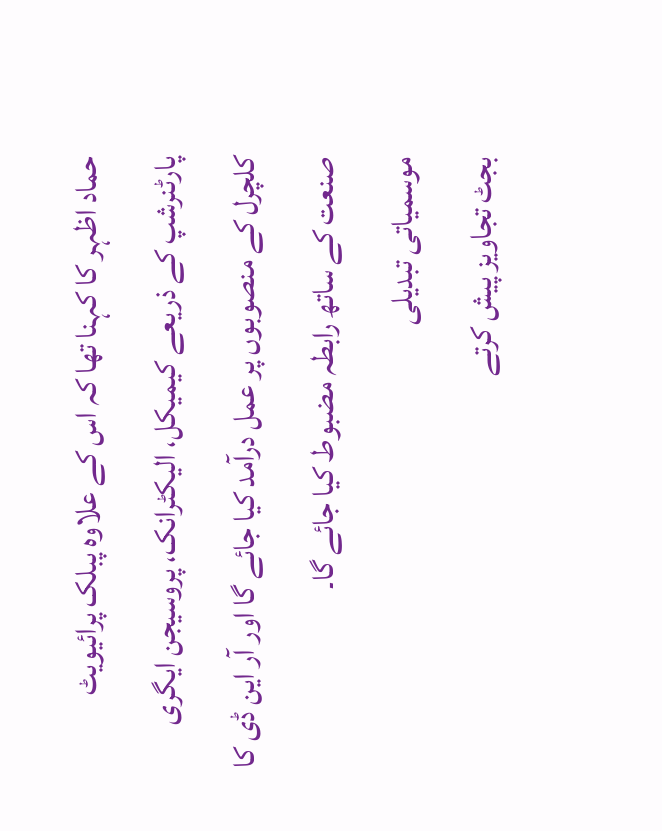حماد اظہر کا کہنا تھا کہ اس کے علاوہ پبلک پرائیویٹ پارٹنرشپ کے ذریعے کیمیکل، الیکٹرانک، پروسیجن ایگری کلچرل کے منصوبوں پر عمل درآمد کیا جائے گا اور آر این ڈی کا صنعت کے ساتھ رابطہ مضبوط کیا جائے گا۔
موسمیاتی تبدیلی
بجٹ تجاویز پیش کرتے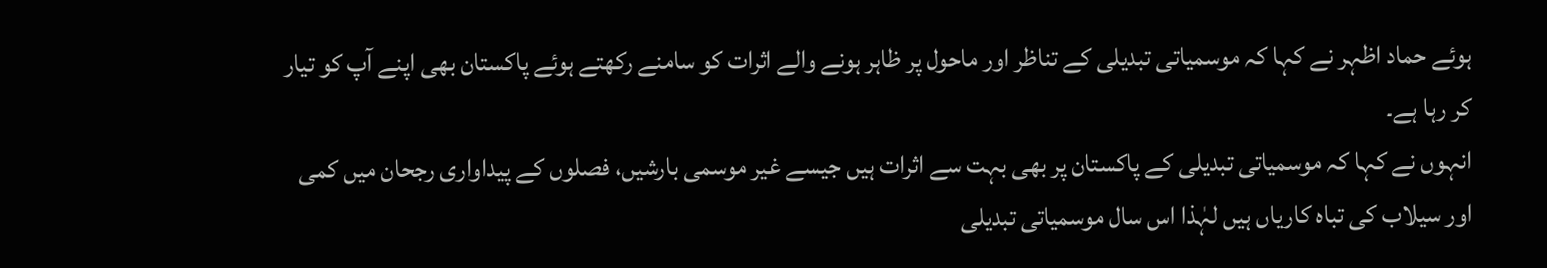ہوئے حماد اظہر نے کہا کہ موسمیاتی تبدیلی کے تناظر اور ماحول پر ظاہر ہونے والے اثرات کو سامنے رکھتے ہوئے پاکستان بھی اپنے آپ کو تیار کر رہا ہے۔
انہوں نے کہا کہ موسمیاتی تبدیلی کے پاکستان پر بھی بہت سے اثرات ہیں جیسے غیر موسمی بارشیں، فصلوں کے پیداواری رجحان میں کمی اور سیلاب کی تباہ کاریاں ہیں لہٰذا اس سال موسمیاتی تبدیلی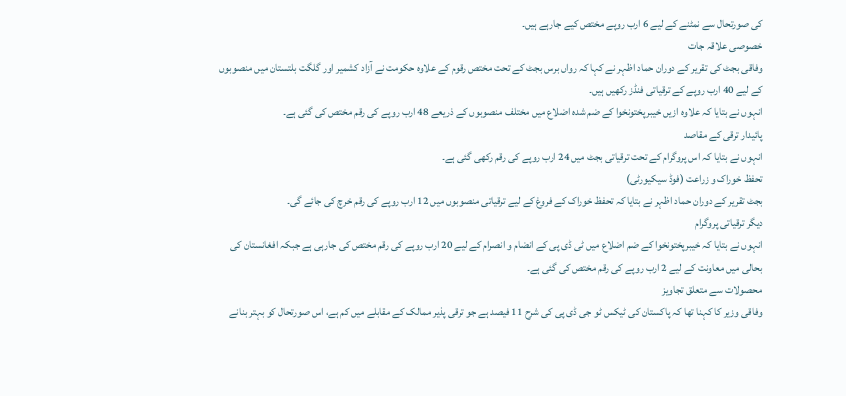کی صورتحال سے نمٹنے کے لیے 6 ارب روپے مختص کیے جارہے ہیں۔
خصوصی علاقہ جات
وفاقی بجٹ کی تقریر کے دوران حماد اظہر نے کہا کہ رواں برس بجٹ کے تحت مختص رقوم کے علاوہ حکومت نے آزاد کشمیر اور گلگت بلتستان میں منصوبوں کے لیے 40 ارب روپے کے ترقیاتی فنڈز رکھیں ہیں۔
انہوں نے بتایا کہ علاوہ ازیں خیبرپختونخوا کے ضم شدہ اضلاع میں مختلف منصوبوں کے ذریعے 48 ارب روپے کی رقم مختص کی گئی ہے۔
پائیدار ترقی کے مقاصد
انہوں نے بتایا کہ اس پروگرام کے تحت ترقیاتی بجٹ میں 24 ارب روپے کی رقم رکھی گئی ہے۔
تحفظ خوراک و زراعت (فوڈ سیکیورٹی)
بجٹ تقریر کے دوران حماد اظہر نے بتایا کہ تحفظ خوراک کے فروغ کے لیے ترقیاتی منصوبوں میں 12 ارب روپے کی رقم خرچ کی جائے گی۔
دیگر ترقیاتی پروگرام
انہوں نے بتایا کہ خیبرپختونخوا کے ضم اضلاع میں ٹی ڈی پی کے انضام و انصرام کے لیے 20 ارب روپے کی رقم مختص کی جارہی ہے جبکہ افغانستان کی بحالی میں معاونت کے لیے 2 ارب روپے کی رقم مختص کی گئی ہے۔
محصولات سے متعلق تجاویز
وفاقی وزیر کا کہنا تھا کہ پاکستان کی ٹیکس ٹو جی ڈی پی کی شرح 11 فیصد ہے جو ترقی پذیر ممالک کے مقابلے میں کم ہے، اس صورتحال کو بہتر بنانے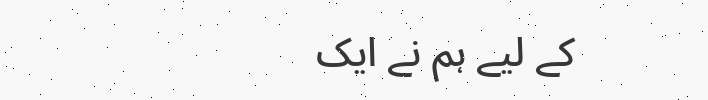کے لیے ہم نے ایک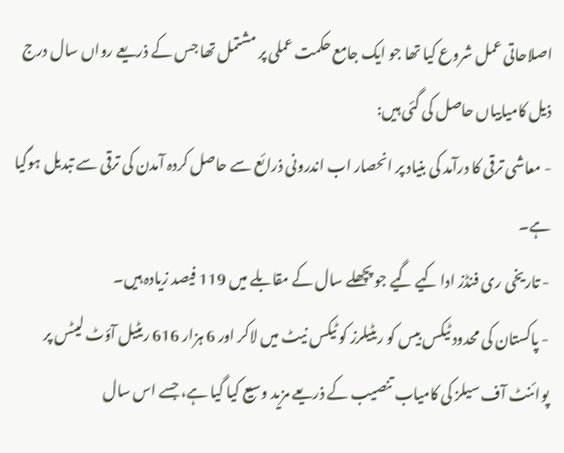اصلاحاتی عمل شروع کیا تھا جو ایک جامع حکمت عملی پر مشتمل تھا جس کے ذریعے رواں سال درج ذیل کامیابیاں حاصل کی گئی ہیں:
- معاشی ترقی کا درآمد کی بنیاد پر انحصار اب اندرونی ذرائع سے حاصل کردہ آمدن کی ترقی سے تبدیل ہوگیا ہے۔
- تاریخی ری فنڈز ادا کیے گیے جو پچھلے سال کے مقابلے میں 119 فیصد زیادہ ہیں۔
- پاکستان کی محدود ٹیکس بیس کو ریٹیلرز کو ٹیکس نیٹ میں لاکر اور 6 ہزار 616 ریٹیل آؤٹ لیٹس پر پوائنٹ آف سیلز کی کامیاب تنصیب کے ذریعے مزید وسیع کیا گیا ہے، جسے اس سال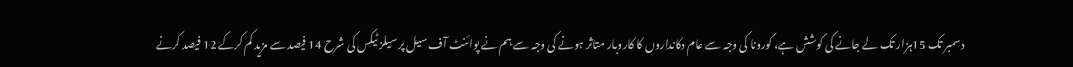دسمبر تک 15ہزار تک لے جانے کی کوشش ہے، کورونا کی وجہ سے عام دکانداروں کا کاروبار متاثر ہونے کی وجہ سے ہم نے پوائنٹ آف سیل پر سیلز ٹیکس کی شرح 14 فیصد سے مزید کم کرکے 12 فیصد کرنے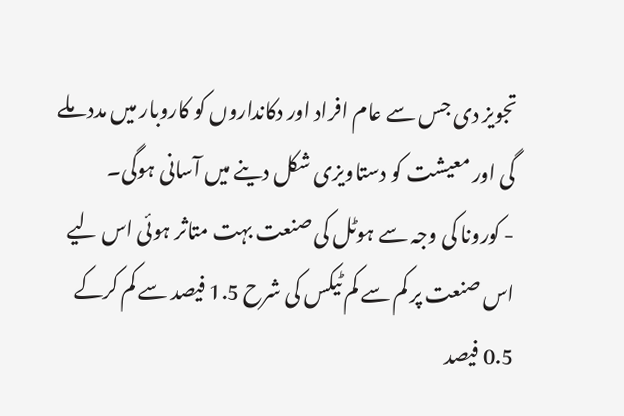تجویز دی جس سے عام افراد اور دکانداروں کو کاروبار میں مدد ملے گی اور معیشت کو دستاویزی شکل دینے میں آسانی ہوگی۔
- کورونا کی وجہ سے ہوٹل کی صنعت بہت متاثر ہوئی اس لیے اس صنعت پر کم سے کم ٹیکس کی شرح 1.5 فیصد سے کم کرکے 0.5 فیصد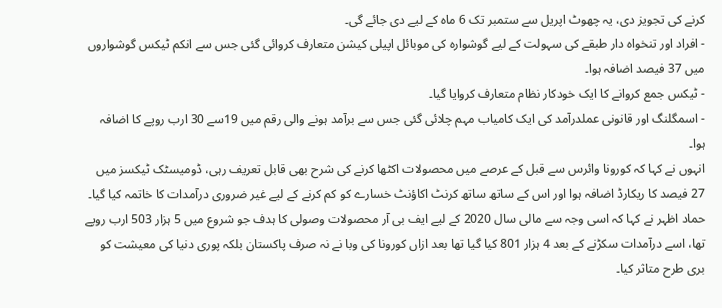کرنے کی تجویز دی، یہ چھوٹ اپریل سے ستمبر تک 6 ماہ کے لیے دی جائے گی۔
- افراد اور تنخواہ دار طبقے کی سہولت کے لیے گوشوارہ کی موبائل اپیلی کیشن متعارف کروائی گئی جس سے انکم ٹیکس گوشواروں میں 37 فیصد اضافہ ہوا۔
- ٹیکس جمع کروانے کا ایک خودکار نظام متعارف کروایا گیا۔
- اسمگلنگ اور قانونی عملدرآمد کی ایک کامیاب مہم چلائی گئی جس سے برآمد ہونے والی رقم میں 19سے 30 ارب روپے کا اضافہ ہوا۔
انہوں نے کہا کہ کورونا وائرس سے قبل کے عرصے میں محصولات اکٹھا کرنے کی شرح بھی قابل تعریف رہی، ڈومیسٹک ٹیکسز میں 27 فیصد کا ریکارڈ اضافہ ہوا اور اس کے ساتھ ساتھ کرنٹ اکاؤنٹ خسارے کو کم کرنے کے لیے غیر ضروری درآمدات کا خاتمہ کیا گیا۔
حماد اظہر نے کہا کہ اسی وجہ سے مالی سال 2020 کے لیے ایف بی آر محصولات وصولی کا ہدف جو شروع میں 5 ہزار 503 ارب روپے تھا، اسے درآمدات سکڑنے کے بعد 4 ہزار 801 کیا گیا تھا بعد ازاں کورونا کی وبا نے نہ صرف پاکستان بلکہ پوری دنیا کی معیشت کو بری طرح متاثر کیا۔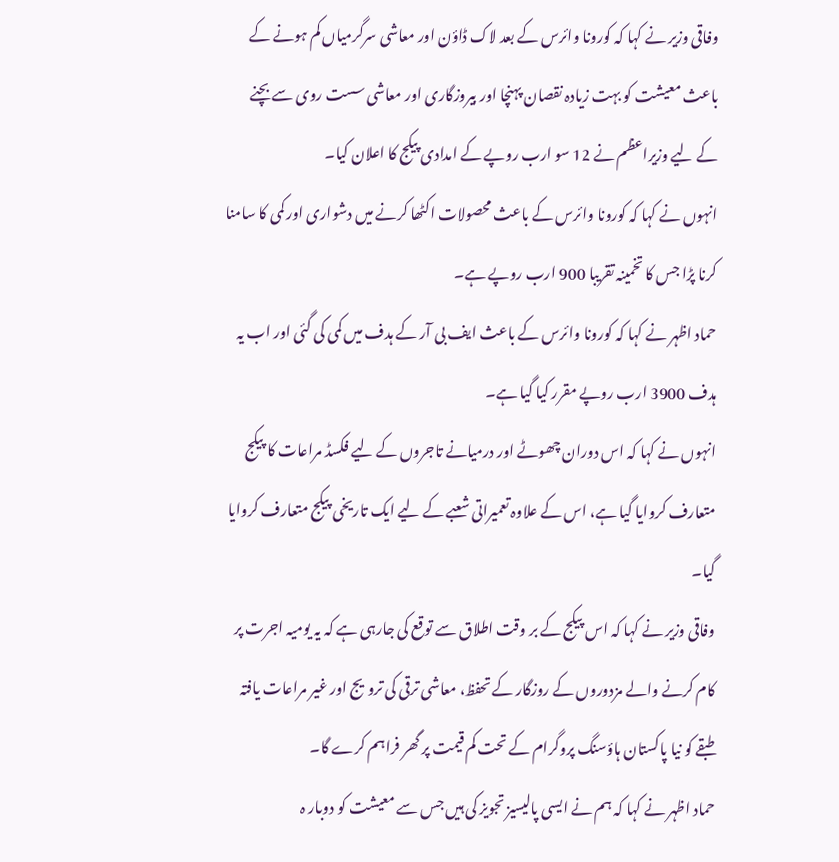وفاقی وزیر نے کہا کہ کورونا وائرس کے بعد لاک ڈاؤن اور معاشی سرگرمیاں کم ہونے کے باعث معیشت کو بہت زیادہ نقصان پہنچا اور بیروزگاری اور معاشی سست روی سے بچنے کے لیے وزیراعظم نے 12 سو ارب روپے کے امدادی پیکج کا اعلان کیا۔
انہوں نے کہا کہ کورونا وائرس کے باعث محصولات اکٹھا کرنے میں دشواری اور کمی کا سامنا کرنا پڑا جس کا تخمینہ تقریبا 900 ارب روپے ہے۔
حماد اظہر نے کہا کہ کورونا وائرس کے باعث ایف بی آر کے ہدف میں کمی کی گئی اور اب یہ ہدف 3900 ارب روپے مقرر کیا گیا ہے۔
انہوں نے کہا کہ اس دوران چھوٹے اور درمیانے تاجروں کے لیے فکسڈ مراعات کا پیکج متعارف کروایا گیا ہے، اس کے علاوہ تعمیراتی شعبے کے لیے ایک تاریخی پیکج متعارف کروایا گیا۔
وفاقی وزیر نے کہا کہ اس پیکج کے بر وقت اطلاق سے توقع کی جارہی ہے کہ یہ یومیہ اجرت پر کام کرنے والے مزدوروں کے روزگار کے تحفظ، معاشی ترقی کی ترویج اور غیر مراعات یافتہ طبقے کو نیا پاکستان ہاؤسنگ پروگرام کے تحت کم قیمت پر گھر فراہم کرے گا۔
حماد اظہر نے کہا کہ ہم نے ایسی پالیسیز تجویز کی ہیں جس سے معیشت کو دوبار ہ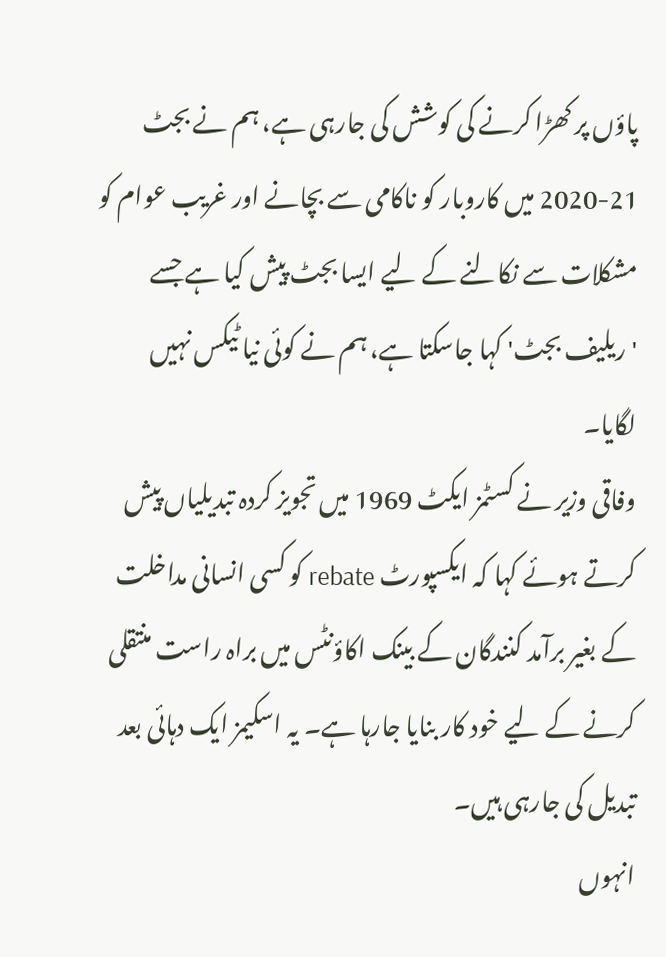پاؤں پر کھڑا کرنے کی کوشش کی جارہی ہے، ہم نے بجٹ 21-2020 میں کاروبار کو ناکامی سے بچانے اور غریب عوام کو مشکلات سے نکالنے کے لیے ایسا بجٹ پیش کیا ہے جسے 'ریلیف بجٹ' کہا جاسکتا ہے، ہم نے کوئی نیا ٹیکس نہیں لگایا۔
وفاقی وزیر نے کسٹمز ایکٹ 1969 میں تجویز کردہ تبدیلیاں پیش کرتے ہوئے کہا کہ ایکسپورٹ rebate کو کسی انسانی مداخلت کے بغیر برآمد کنندگان کے بینک اکاؤنٹس میں براہ راست منتقلی کرنے کے لیے خود کار بنایا جارہا ہے۔ یہ اسکیمز ایک دہائی بعد تبدیل کی جارہی ہیں۔
انہوں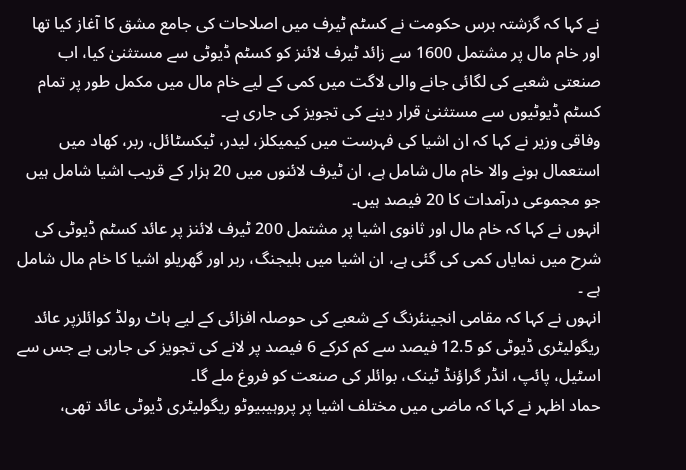نے کہا کہ گزشتہ برس حکومت نے کسٹم ٹیرف میں اصلاحات کی جامع مشق کا آغاز کیا تھا اور خام مال پر مشتمل 1600 سے زائد ٹیرف لائنز کو کسٹم ڈیوٹی سے مستثنیٰ کیا، اب صنعتی شعبے کی لگائی جانے والی لاگت میں کمی کے لیے خام مال میں مکمل طور پر تمام کسٹم ڈیوٹیوں سے مستثنیٰ قرار دینے کی تجویز کی جاری ہے۔
وفاقی وزیر نے کہا کہ ان اشیا کی فہرست میں کیمیکلز، لیدر، ٹیکسٹائل، ربر، کھاد میں استعمال ہونے والا خام مال شامل ہے، ان ٹیرف لائنوں میں 20 ہزار کے قریب اشیا شامل ہیں جو مجموعی درآمدات کا 20 فیصد ہیں۔
انہوں نے کہا کہ خام مال اور ثانوی اشیا پر مشتمل 200 ٹیرف لائنز پر عائد کسٹم ڈیوٹی کی شرح میں نمایاں کمی کی گئی ہے، ان اشیا میں بلیجنگ، ربر اور گھریلو اشیا کا خام مال شامل ہے ۔
انہوں نے کہا کہ مقامی انجینئرنگ کے شعبے کی حوصلہ افزائی کے لیے ہاٹ رولڈ کوائلزپر عائد ریگولیٹری ڈیوٹی کو 12.5 فیصد سے کم کرکے 6 فیصد پر لانے کی تجویز کی جارہی ہے جس سے اسٹیل، پائپ، انڈر گراؤنڈ ٹینک، بوائلر کی صنعت کو فروغ ملے گا۔
حماد اظہر نے کہا کہ ماضی میں مختلف اشیا پر پروہیبیوٹو ریگولیٹری ڈیوٹی عائد تھی،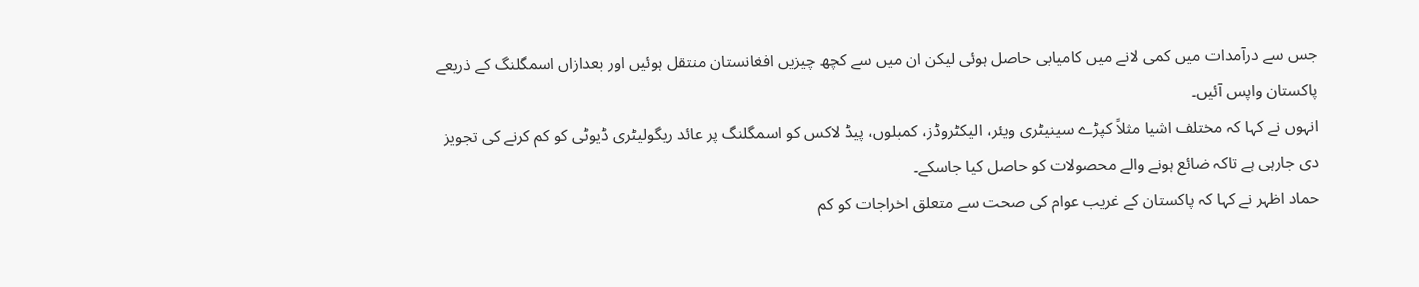جس سے درآمدات میں کمی لانے میں کامیابی حاصل ہوئی لیکن ان میں سے کچھ چیزیں افغانستان منتقل ہوئیں اور بعدازاں اسمگلنگ کے ذریعے پاکستان واپس آئیں۔
انہوں نے کہا کہ مختلف اشیا مثلاً کپڑے سینیٹری ویئر، الیکٹروڈز، کمبلوں، پیڈ لاکس کو اسمگلنگ پر عائد ریگولیٹری ڈیوٹی کو کم کرنے کی تجویز دی جارہی ہے تاکہ ضائع ہونے والے محصولات کو حاصل کیا جاسکے۔
حماد اظہر نے کہا کہ پاکستان کے غریب عوام کی صحت سے متعلق اخراجات کو کم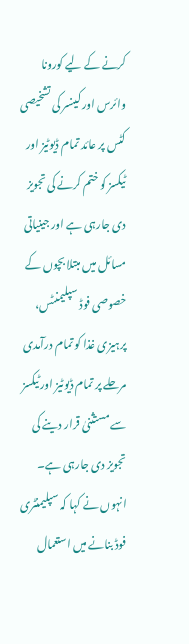کرنے کے لیے کورونا وائرس اور کینسر کی تشخیصی کٹس پر عائد تمام ڈیوٹیز اور ٹیکسز کو ختم کرنے کی تجویز دی جارہی ہے اور جینیاتی مسائل میں مبتلا بچوں کے خصوصی فوڈ سپلیمنٹس، پرہیزی غذا کو تمام درآمدی مرحلے پر تمام ڈیوٹیز اور ٹیکسز سے مستثنیٰ قرار دینے کی تجویز دی جارہی ہے۔
انہوں نے کہا کہ سپلیمنٹری فوڈ بنانے میں استعمال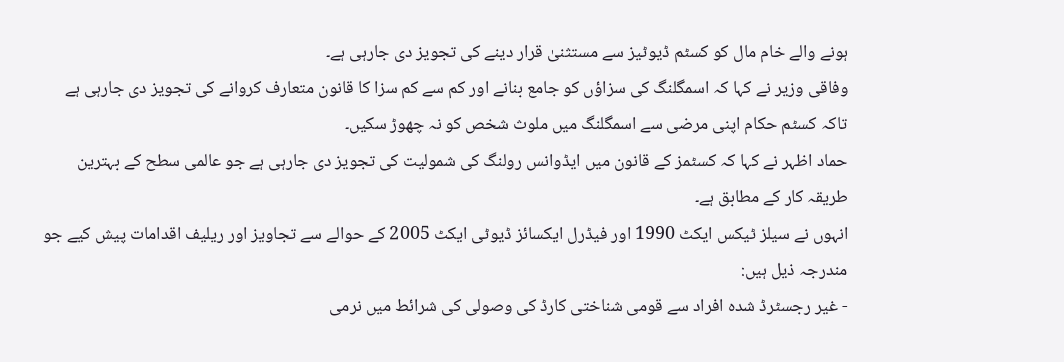ہونے والے خام مال کو کسٹم ڈیوٹیز سے مستثنیٰ قرار دینے کی تجویز دی جارہی ہے۔
وفاقی وزیر نے کہا کہ اسمگلنگ کی سزاؤں کو جامع بنانے اور کم سے کم سزا کا قانون متعارف کروانے کی تجویز دی جارہی ہے تاکہ کسٹم حکام اپنی مرضی سے اسمگلنگ میں ملوث شخص کو نہ چھوڑ سکیں۔
حماد اظہر نے کہا کہ کسٹمز کے قانون میں ایڈوانس رولنگ کی شمولیت کی تجویز دی جارہی ہے جو عالمی سطح کے بہترین طریقہ کار کے مطابق ہے۔
انہوں نے سیلز ٹیکس ایکٹ 1990 اور فیڈرل ایکسائز ڈیوٹی ایکٹ 2005 کے حوالے سے تجاویز اور ریلیف اقدامات پیش کیے جو مندرجہ ذیل ہیں:
- غیر رجسٹرڈ شدہ افراد سے قومی شناختی کارڈ کی وصولی کی شرائط میں نرمی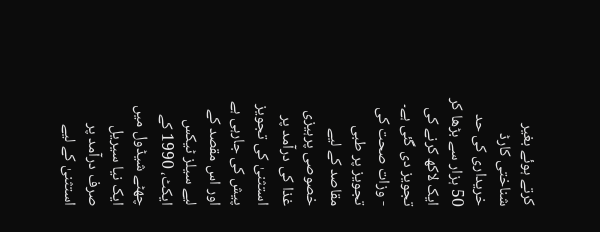کرتے ہوئے بغیر شناختی کارڈ خریداری کی حد 50 ہزار سے بڑھا کر ایک لاکھ کرنے کی تجویز دی گئی ہے۔
- وزات صحت کی تجویز پر طبی مقاصد کے لیے خصوصی پرہیزی غذا کی درآمد پر استثنیٰ کی تجویز پیش کی جارہی ہے اور اس مقصد کے لیے سیلز ٹیکس ایکٹ، 1990 کے چھٹے شیڈول میں ایک نیا سیریل صرف درآمد پر استثنیٰ کے لیے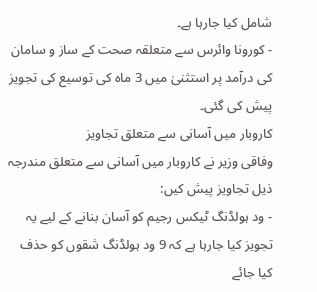شامل کیا جارہا ہے۔
- کورونا وائرس سے متعلقہ صحت کے ساز و سامان کی درآمد پر استثنیٰ میں 3 ماہ کی توسیع کی تجویز پیش کی گئی۔
کاروبار میں آسانی سے متعلق تجاویز
وفاقی وزیر نے کاروبار میں آسانی سے متعلق مندرجہ ذیل تجاویز پیش کیں:
- ود ہولڈنگ ٹیکس رجیم کو آسان بنانے کے لیے یہ تجویز کیا جارہا ہے کہ 9 ود ہولڈنگ شقوں کو حذف کیا جائے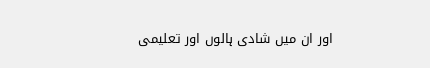اور ان میں شادی ہالوں اور تعلیمی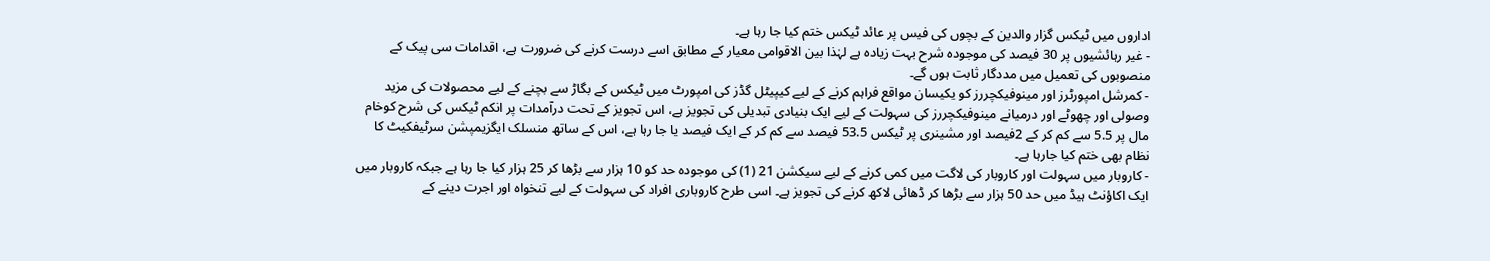اداروں میں ٹیکس گزار والدین کے بچوں کی فیس پر عائد ٹیکس ختم کیا جا رہا ہے۔
- غیر رہائشیوں پر 30 فیصد کی موجودہ شرح بہت زیادہ ہے لہٰذا بین الاقوامی معیار کے مطابق اسے درست کرنے کی ضرورت ہے، اقدامات سی پیک کے منصوبوں کی تعمیل میں مددگار ثابت ہوں گے۔
- کمرشل امپورٹرز اور مینوفیکچررز کو یکیسان مواقع فراہم کرنے کے لیے کیپیٹل گڈز کی امپورٹ میں ٹیکس کے بگاڑ سے بچنے کے لیے محصولات کی مزید وصولی اور چھوٹے اور درمیانے مینوفیکچررز کی سہولت کے لیے ایک بنیادی تبدیلی کی تجویز ہے، اس تجویز کے تحت درآمدات پر انکم ٹیکس کی شرح کوخام مال پر 5.5 سے کم کر کے 2فیصد اور مشینری پر ٹیکس 53.5 فیصد سے کم کر کے ایک فیصد یا جا رہا ہے، اس کے ساتھ منسلک ایگزیمپشن سرٹیفکیٹ کا نظام بھی ختم کیا جارہا ہے۔
- کاروبار میں سہولت اور کاروبار کی لاگت میں کمی کرنے کے لیے سیکشن 21 (1) کی موجودہ حد کو 10 ہزار سے بڑھا کر 25 ہزار کیا جا رہا ہے جبکہ کاروبار میں ایک اکاؤنٹ ہیڈ میں حد 50 ہزار سے بڑھا کر ڈھائی لاکھ کرنے کی تجویز ہے۔ اسی طرح کاروباری افراد کی سہولت کے لیے تنخواہ اور اجرت دینے کے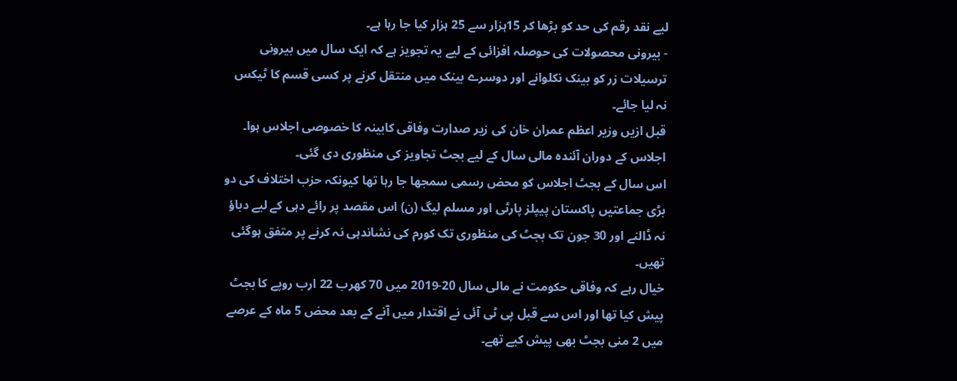لیے نقد رقم کی حد کو بڑھا کر 15ہزار سے 25 ہزار کیا جا رہا ہے۔
- بیرونی محصولات کی حوصلہ افزائی کے لیے یہ تجویز ہے کہ ایک سال میں بیرونی ترسیلات زر کو بینک نکلوانے اور دوسرے بینک میں منتقل کرنے پر کسی قسم کا ٹیکس نہ لیا جائے۔
قبل ازیں وزیر اعظم عمران خان کی زیر صدارت وفاقی کابینہ کا خصوصی اجلاس ہوا۔
اجلاس کے دوران آئندہ مالی سال کے لیے بجٹ تجاویز کی منظوری دی گئی۔
اس سال کے بجٹ اجلاس کو محض رسمی سمجھا جا رہا تھا کیونکہ حزب اختلاف کی دو بڑی جماعتیں پاکستان پیپلز پارٹی اور مسلم لیگ (ن) اس مقصد پر رائے دہی کے لیے دباؤ نہ ڈالنے اور 30 جون تک بجٹ کی منظوری تک کورم کی نشاندہی نہ کرنے پر متفق ہوگئی تھیں۔
خیال رہے کہ وفاقی حکومت نے مالی سال 20-2019 میں 70 کھرب 22 ارب روپے کا بجٹ پیش کیا تھا اور اس سے قبل پی ٹی آئی نے اقتدار میں آنے کے بعد محض 5 ماہ کے عرصے میں 2 منی بجٹ بھی پیش کیے تھے۔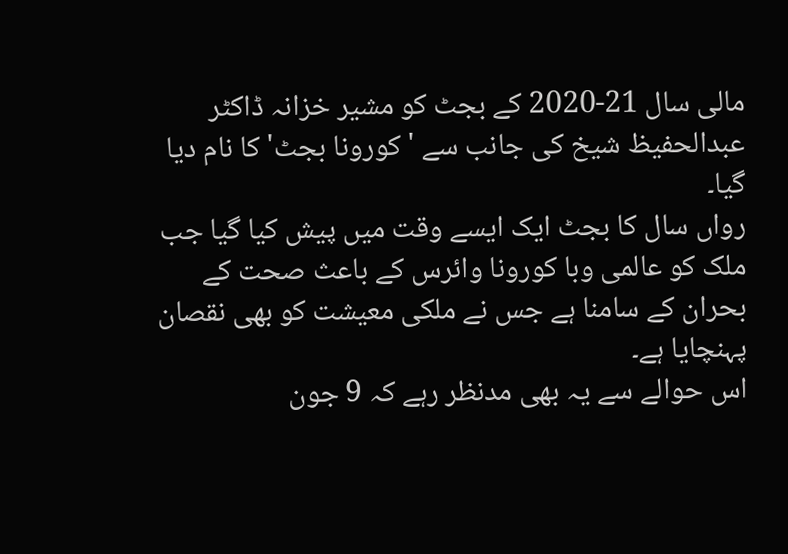مالی سال 21-2020 کے بجٹ کو مشیر خزانہ ڈاکٹر عبدالحفیظ شیخ کی جانب سے 'کورونا بجٹ' کا نام دیا گیا۔
رواں سال کا بجٹ ایک ایسے وقت میں پیش کیا گیا جب ملک کو عالمی وبا کورونا وائرس کے باعث صحت کے بحران کے سامنا ہے جس نے ملکی معیشت کو بھی نقصان پہنچایا ہے۔
اس حوالے سے یہ بھی مدنظر رہے کہ 9 جون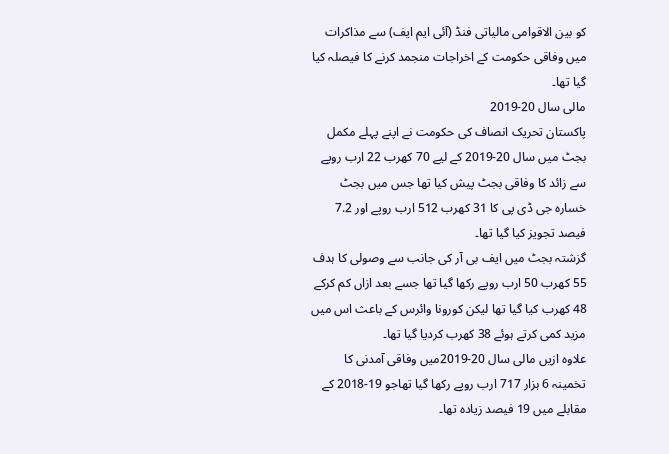کو بین الاقوامی مالیاتی فنڈ (آئی ایم ایف) سے مذاکرات میں وفاقی حکومت کے اخراجات منجمد کرنے کا فیصلہ کیا گیا تھا۔
مالی سال 20-2019
پاکستان تحریک انصاف کی حکومت نے اپنے پہلے مکمل بجٹ میں سال 20-2019 کے لیے 70 کھرب 22 ارب روپے سے زائد کا وفاقی بجٹ پیش کیا تھا جس میں بجٹ خسارہ جی ڈی پی کا 31 کھرب 512 ارب روپے اور 7.2 فیصد تجویز کیا گیا تھا۔
گزشتہ بجٹ میں ایف بی آر کی جانب سے وصولی کا ہدف 55 کھرب 50 ارب روپے رکھا گیا تھا جسے بعد ازاں کم کرکے 48 کھرب کیا گیا تھا لیکن کورونا وائرس کے باعث اس میں مزید کمی کرتے ہوئے 38 کھرب کردیا گیا تھا۔
علاوہ ازیں مالی سال 20-2019میں وفاقی آمدنی کا تخمینہ 6 ہزار 717 ارب روپے رکھا گیا تھاجو 19-2018 کے مقابلے میں 19 فیصد زیادہ تھا۔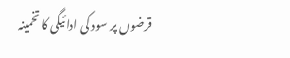قرضوں پر سود کی ادائیگی کا تخمینہ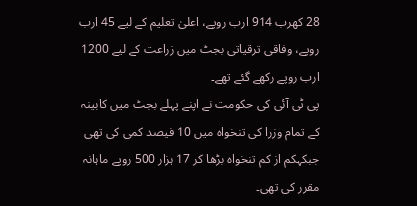28 کھرب 914 ارب روپے، اعلیٰ تعلیم کے لیے 45 ارب روپے، وفاقی ترقیاتی بجٹ میں زراعت کے لیے 1200 ارب روپے رکھے گئے تھے۔
پی ٹی آئی کی حکومت نے اپنے پہلے بجٹ میں کابینہ کے تمام وزرا کی تنخواہ میں 10 فیصد کمی کی تھی جبکہکم از کم تنخواہ بڑھا کر 17 ہزار 500 روپے ماہانہ مقرر کی تھی۔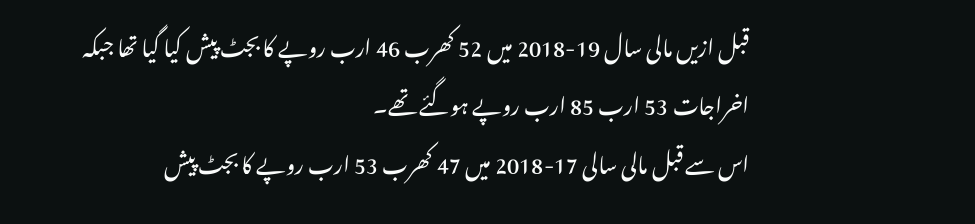قبل ازیں مالی سال 19-2018 میں 52 کھرب 46 ارب روپے کا بجٹ پیش کیا گیا تھا جبکہ اخراجات 53 ارب 85 ارب روپے ہوگئے تھے۔
اس سے قبل مالی سالی 17-2018 میں 47 کھرب 53 ارب روپے کا بجٹ پیش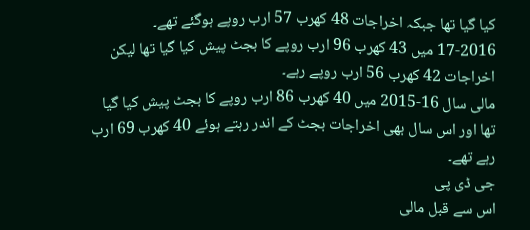کیا گیا تھا جبکہ اخراجات 48 کھرب 57 ارب روپے ہوگئے تھے۔
17-2016 میں 43 کھرب 96 ارب روپے کا بجٹ پیش کیا گیا تھا لیکن اخراجات 42 کھرب 56 ارب روپے رہے۔
مالی سال 16-2015 میں 40 کھرب 86 ارب روپے کا بجٹ پیش کیا گیا تھا اور اس سال بھی اخراجات بجٹ کے اندر رہتے ہوئے 40 کھرب 69 ارب رہے تھے۔
جی ڈی پی
اس سے قبل مالی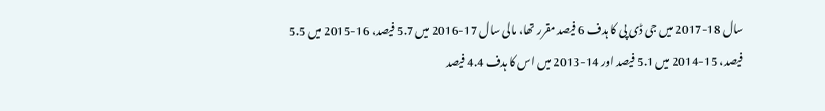سال 18-2017 میں جی ڈی پی کا ہدف 6 فیصد مقرر تھا، مالی سال 17-2016 میں 5.7 فیصد، 16-2015 میں 5.5 فیصد، 15-2014 میں 5.1 فیصد اور 14-2013 میں اس کا ہدف 4.4 فیصد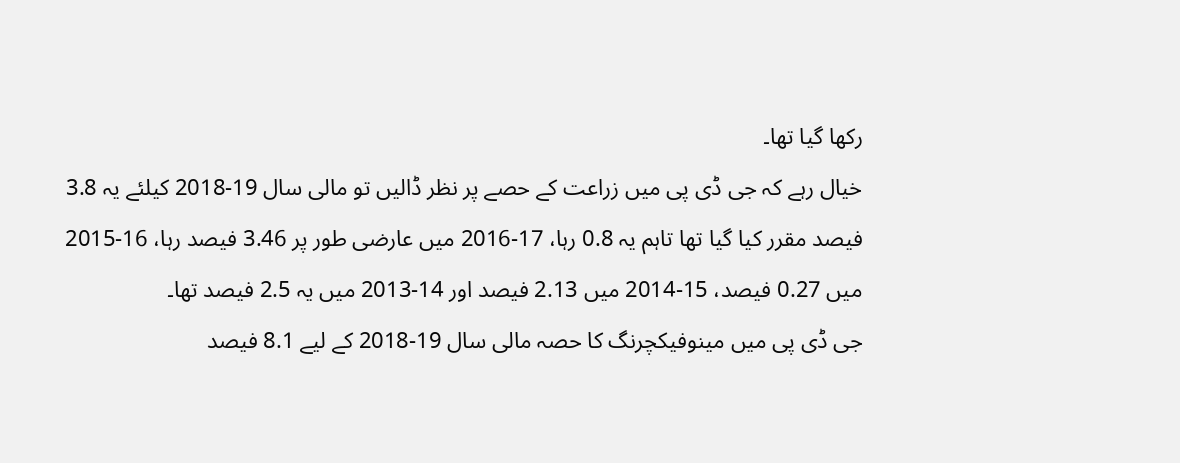رکھا گیا تھا۔
خیال رہے کہ جی ڈی پی میں زراعت کے حصے پر نظر ڈالیں تو مالی سال 19-2018 کیلئے یہ 3.8 فیصد مقرر کیا گیا تھا تاہم یہ 0.8 رہا، 17-2016 میں عارضی طور پر 3.46 فیصد رہا، 16-2015 میں 0.27 فیصد، 15-2014 میں 2.13 فیصد اور 14-2013 میں یہ 2.5 فیصد تھا۔
جی ڈی پی میں مینوفیکچرنگ کا حصہ مالی سال 19-2018 کے لیے 8.1 فیصد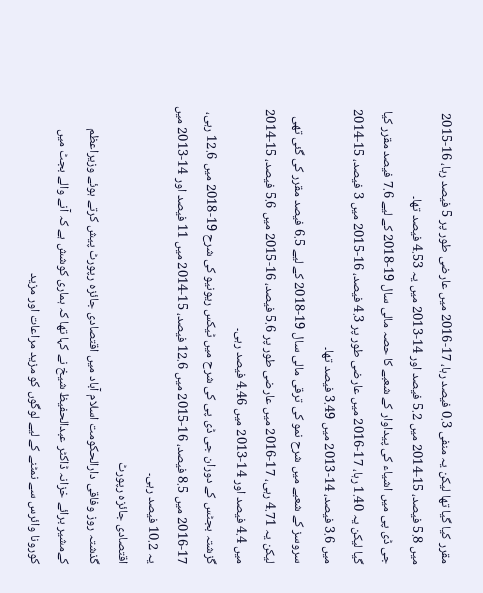مقرر کیا گیا تھا لیکن یہ منفی 0.3 فیصد رہا، 17-2016 میں عارضی طور پر 5 فیصد رہا، 16-2015 میں 5.8 فیصد، 15-2014 میں 5.2 فیصد اور 14-2013 میں یہ 4.53 فیصد تھا۔
جی ڈی پی میں اشیاء کی پیداوار کے شعبے کا حصہ مالی سال 19-2018 کے لیے 7.6 فیصد مقرر کیا گیا لیکن یہ 1.40 رہا، 17-2016 میں عارضی طور پر 4.3 فیصد، 16-2015 میں 3 فیصد، 15-2014 میں 3.6 فیصد، 14-2013 میں 3.49 فیصد تھا۔
سروسز کے شعبے میں شرح نمو کی ترقی مالی سال 19-2018 کے لیے 6.5 فیصد مقرر کی گئی تھی لیکن یہ 4.71 رہی، 17-2016 میں عارضی طور پر 5.6 فیصد، 16-2015 میں 5.6 فیصد، 15-2014 میں 4.4 فیصد اور 14-2013 میں 4.46 فیصد رہی۔
گزشتہ بجٹس کے دوران جی ڈی پی کی شرح میں ٹیکس ریونیو کی شرح 19-2018 میں 12.6 رہی، 17-2016 میں 8.5 فیصد، 16-2015 میں 12.6 فیصد، 15-2014 میں 11 فیصد اور 14-2013 میں یہ 10.2 فیصد رہی۔
اقتصادی جائزہ رپورٹ
گذشتہ روز وفاقی دارالحکومت اسلام آباد میں اقتصادی جائزہ رپورٹ پیش کرتے ہوئے وزیراعظم کےمشیر برائے خزانہ ڈاکٹر عبدالحفیظ شیخ نے کہا تھا کہ ہماری کوشش ہے کہ آنے والے بجٹ میں کورونا وائرس سے نمٹنے کے لیے لوگوں کو مزید مراعات اور مزید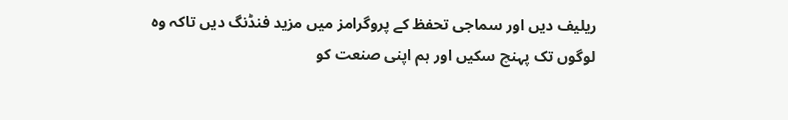ریلیف دیں اور سماجی تحفظ کے پروگرامز میں مزید فنڈنگ دیں تاکہ وہ لوگوں تک پہنچ سکیں اور ہم اپنی صنعت کو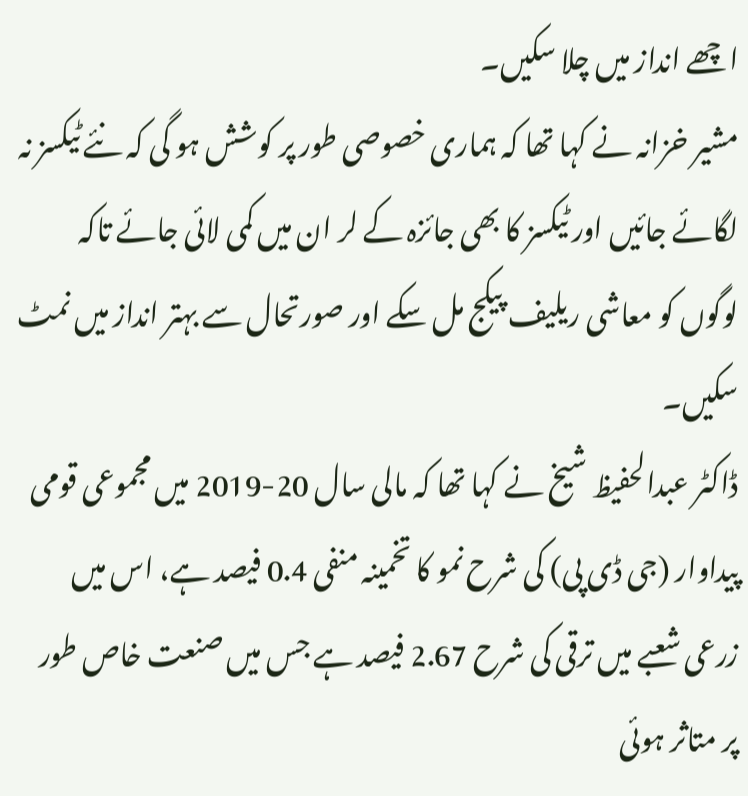اچھے انداز میں چلا سکیں۔
مشیر خزانہ نے کہا تھا کہ ہماری خصوصی طور پر کوشش ہو گی کہ نئے ٹیکسز نہ لگائے جائیں اور ٹیکسز کا بھی جائزہ کے لر ان میں کمی لائی جائے تاکہ لوگوں کو معاشی ریلیف پیکج مل سکے اور صورتحال سے بہتر انداز میں نمٹ سکیں۔
ڈاکٹر عبدالحفیظ شیخ نے کہا تھا کہ مالی سال 20-2019 میں مجموعی قومی پیداوار (جی ڈی پی) کی شرح نمو کا تخمینہ منفی 0.4 فیصد ہے، اس میں زرعی شعبے میں ترقی کی شرح 2.67 فیصد ہے جس میں صنعت خاص طور پر متاثر ہوئی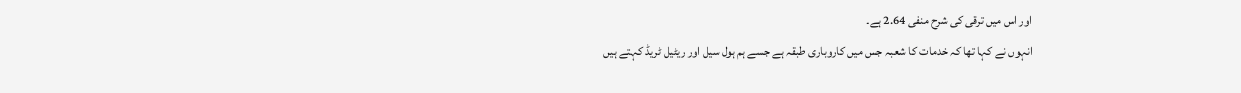اور اس میں ترقی کی شرح منفی 2.64 ہے۔
انہوں نے کہا تھا کہ خدمات کا شعبہ جس میں کاروباری طبقہ ہے جسے ہم ہول سیل اور ریٹیل ٹریڈ کہتے ہیں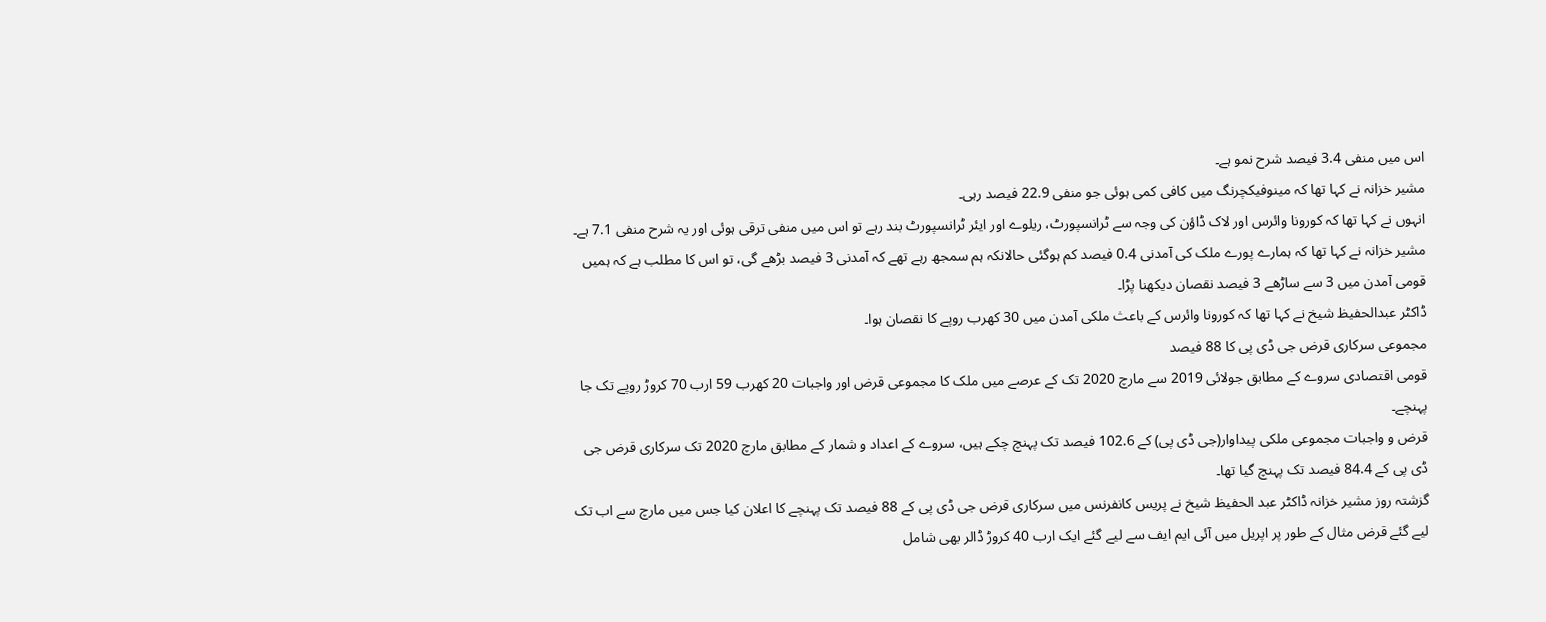اس میں منفی 3.4 فیصد شرح نمو ہے۔
مشیر خزانہ نے کہا تھا کہ مینوفیکچرنگ میں کافی کمی ہوئی جو منفی 22.9 فیصد رہی۔
انہوں نے کہا تھا کہ کورونا وائرس اور لاک ڈاؤن کی وجہ سے ٹرانسپورٹ، ریلوے اور ایئر ٹرانسپورٹ بند رہے تو اس میں منفی ترقی ہوئی اور یہ شرح منفی 7.1 ہے۔
مشیر خزانہ نے کہا تھا کہ ہمارے پورے ملک کی آمدنی 0.4 فیصد کم ہوگئی حالانکہ ہم سمجھ رہے تھے کہ آمدنی 3 فیصد بڑھے گی، تو اس کا مطلب ہے کہ ہمیں قومی آمدن میں 3 سے ساڑھے 3 فیصد نقصان دیکھنا پڑا۔
ڈاکٹر عبدالحفیظ شیخ نے کہا تھا کہ کورونا وائرس کے باعث ملکی آمدن میں 30 کھرب روپے کا نقصان ہوا۔
مجموعی سرکاری قرض جی ڈی پی کا 88 فیصد
قومی اقتصادی سروے کے مطابق جولائی 2019 سے مارچ 2020 تک کے عرصے میں ملک کا مجموعی قرض اور واجبات 20 کھرب 59 ارب 70 کروڑ روپے تک جا پہنچے۔
قرض و واجبات مجموعی ملکی پیداوار(جی ڈی پی) کے 102.6 فیصد تک پہنچ چکے ہیں، سروے کے اعداد و شمار کے مطابق مارچ 2020 تک سرکاری قرض جی ڈی پی کے 84.4 فیصد تک پہنچ گیا تھا۔
گزشتہ روز مشیر خزانہ ڈاکٹر عبد الحفیظ شیخ نے پریس کانفرنس میں سرکاری قرض جی ڈی پی کے 88 فیصد تک پہنچے کا اعلان کیا جس میں مارچ سے اب تک لیے گئے قرض مثال کے طور پر اپریل میں آئی ایم ایف سے لیے گئے ایک ارب 40 کروڑ ڈالر بھی شامل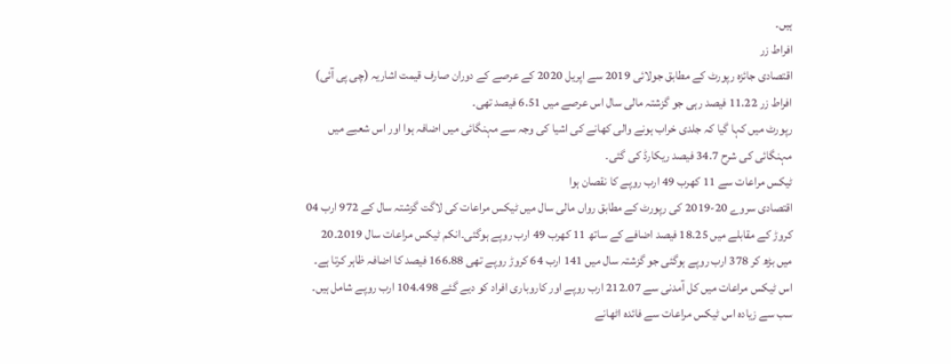ہیں۔
افراط زر
اقتصادی جائزہ رپورٹ کے مطابق جولائی 2019 سے اپریل 2020 کے عرصے کے دوران صارف قیمت اشاریہ (چی پی آئی) افراط زر 11.22 فیصد رہی جو گزشتہ مالی سال اس عرصے میں 6.51 فیصد تھی۔
رپورٹ میں کہا گیا کہ جلدی خراب ہونے والی کھانے کی اشیا کی وجہ سے مہنگائی میں اضافہ ہوا اور اس شعبے میں مہنگائی کی شرح 34.7 فیصد ریکارڈ کی گئی۔
ٹیکس مراعات سے 11 کھرب 49 ارب روپے کا نقصان ہوا
اقتصادی سروے 20-2019 کی رپورٹ کے مطابق رواں مالی سال میں ٹیکس مراعات کی لاگت گزشتہ سال کے 972 ارب 04 کروڑ کے مقابلے میں 18.25 فیصد اضافے کے ساتھ 11 کھرب 49 ارب روپے ہوگئی۔انکم ٹیکس مراعات سال 2019۔20 میں بڑھ کر 378 ارب روپے ہوگئی جو گزشتہ سال میں 141 ارب 64 کروڑ روپے تھی 166.88 فیصد کا اضافہ ظاہر کرتا ہے۔
اس ٹیکس مراعات میں کل آمدنی سے 212.07 ارب روپے اور کاروباری افراد کو دیے گئے 104.498 ارب روپے شامل ہیں۔
سب سے زیادہ اس ٹیکس مراعات سے فائدہ اٹھانے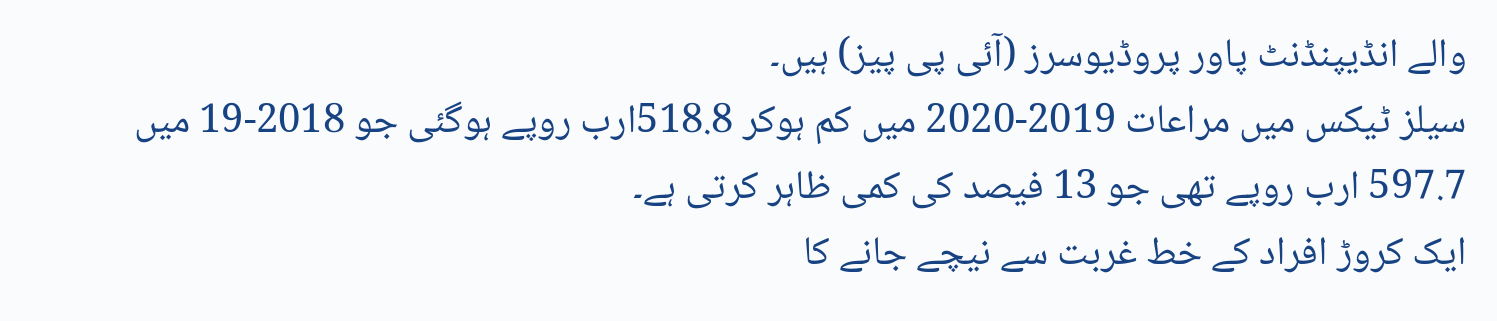والے انڈیپنڈنٹ پاور پروڈیوسرز (آئی پی پیز) ہیں۔
سیلز ٹیکس میں مراعات 2019-2020 میں کم ہوکر 518.8ارب روپے ہوگئی جو 2018-19 میں 597.7 ارب روپے تھی جو 13 فیصد کی کمی ظاہر کرتی ہے۔
ایک کروڑ افراد کے خط غربت سے نیچے جانے کا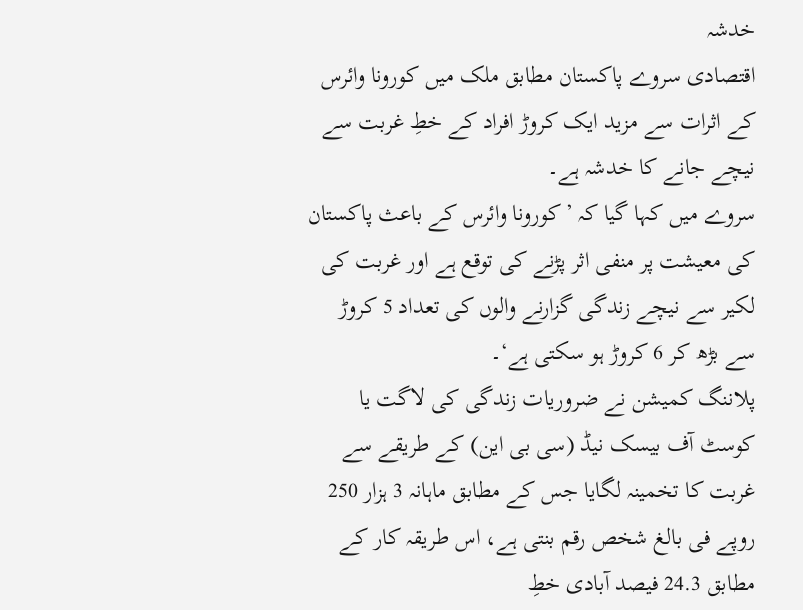خدشہ
اقتصادی سروے پاکستان مطابق ملک میں کورونا وائرس کے اثرات سے مزید ایک کروڑ افراد کے خطِ غربت سے نیچے جانے کا خدشہ ہے۔
سروے میں کہا گیا کہ ’کورونا وائرس کے باعث پاکستان کی معیشت پر منفی اثر پڑنے کی توقع ہے اور غربت کی لکیر سے نیچے زندگی گزارنے والوں کی تعداد 5 کروڑ سے بڑھ کر 6 کروڑ ہو سکتی ہے‘۔
پلاننگ کمیشن نے ضروریات زندگی کی لاگت یا کوسٹ آف بیسک نیڈ (سی بی این) کے طریقے سے غربت کا تخمینہ لگایا جس کے مطابق ماہانہ 3 ہزار 250 روپے فی بالغ شخص رقم بنتی ہے، اس طریقہ کار کے مطابق 24.3 فیصد آبادی خطِ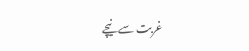غربت سے نیچے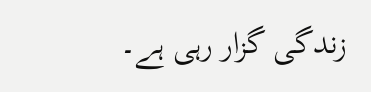زندگی گزار رہی ہے۔